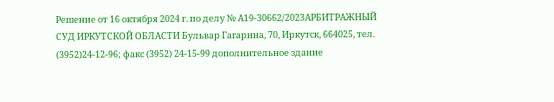Решение от 16 октября 2024 г. по делу № А19-30662/2023АРБИТРАЖНЫЙ СУД ИРКУТСКОЙ ОБЛАСТИ Бульвар Гагарина, 70, Иркутск, 664025, тел. (3952)24-12-96; факс (3952) 24-15-99 дополнительное здание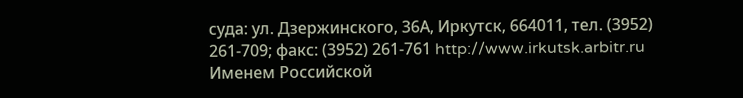суда: ул. Дзержинского, 36А, Иркутск, 664011, тел. (3952) 261-709; факс: (3952) 261-761 http://www.irkutsk.arbitr.ru Именем Российской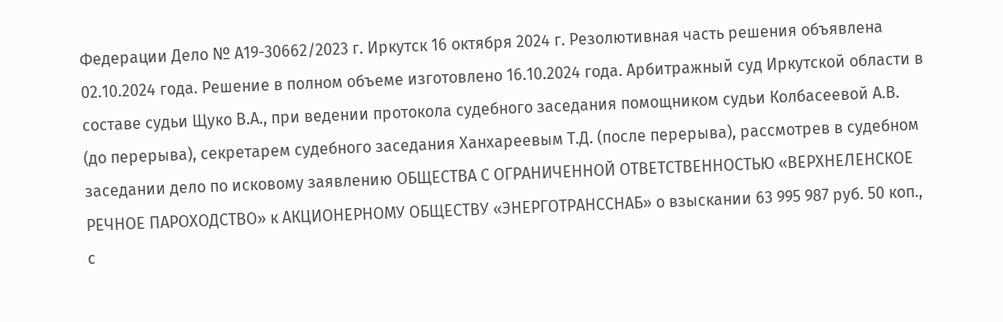Федерации Дело № А19-30662/2023 г. Иркутск 16 октября 2024 г. Резолютивная часть решения объявлена 02.10.2024 года. Решение в полном объеме изготовлено 16.10.2024 года. Арбитражный суд Иркутской области в составе судьи Щуко В.А., при ведении протокола судебного заседания помощником судьи Колбасеевой А.В. (до перерыва), секретарем судебного заседания Ханхареевым Т.Д. (после перерыва), рассмотрев в судебном заседании дело по исковому заявлению ОБЩЕСТВА С ОГРАНИЧЕННОЙ ОТВЕТСТВЕННОСТЬЮ «ВЕРХНЕЛЕНСКОЕ РЕЧНОЕ ПАРОХОДСТВО» к АКЦИОНЕРНОМУ ОБЩЕСТВУ «ЭНЕРГОТРАНССНАБ» о взыскании 63 995 987 руб. 50 коп., с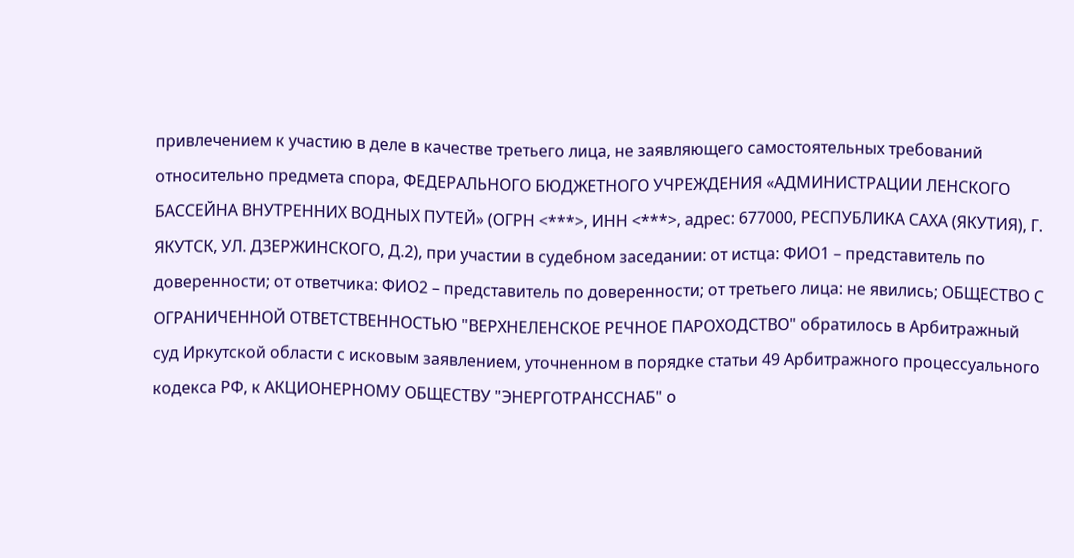привлечением к участию в деле в качестве третьего лица, не заявляющего самостоятельных требований относительно предмета спора, ФЕДЕРАЛЬНОГО БЮДЖЕТНОГО УЧРЕЖДЕНИЯ «АДМИНИСТРАЦИИ ЛЕНСКОГО БАССЕЙНА ВНУТРЕННИХ ВОДНЫХ ПУТЕЙ» (ОГРН <***>, ИНН <***>, адрес: 677000, РЕСПУБЛИКА САХА (ЯКУТИЯ), Г. ЯКУТСК, УЛ. ДЗЕРЖИНСКОГО, Д.2), при участии в судебном заседании: от истца: ФИО1 – представитель по доверенности; от ответчика: ФИО2 – представитель по доверенности; от третьего лица: не явились; ОБЩЕСТВО С ОГРАНИЧЕННОЙ ОТВЕТСТВЕННОСТЬЮ "ВЕРХНЕЛЕНСКОЕ РЕЧНОЕ ПАРОХОДСТВО" обратилось в Арбитражный суд Иркутской области с исковым заявлением, уточненном в порядке статьи 49 Арбитражного процессуального кодекса РФ, к АКЦИОНЕРНОМУ ОБЩЕСТВУ "ЭНЕРГОТРАНССНАБ" о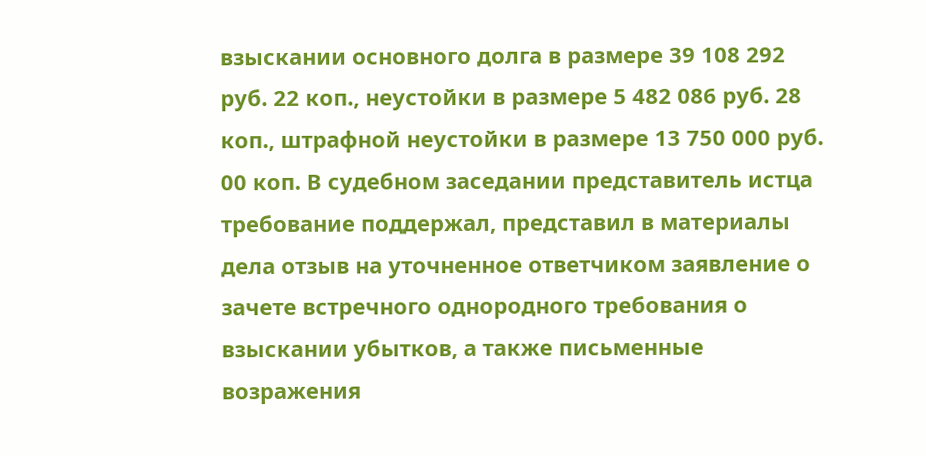взыскании основного долга в размере 39 108 292 руб. 22 коп., неустойки в размере 5 482 086 руб. 28 коп., штрафной неустойки в размере 13 750 000 руб. 00 коп. В судебном заседании представитель истца требование поддержал, представил в материалы дела отзыв на уточненное ответчиком заявление о зачете встречного однородного требования о взыскании убытков, а также письменные возражения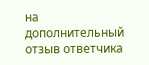на дополнительный отзыв ответчика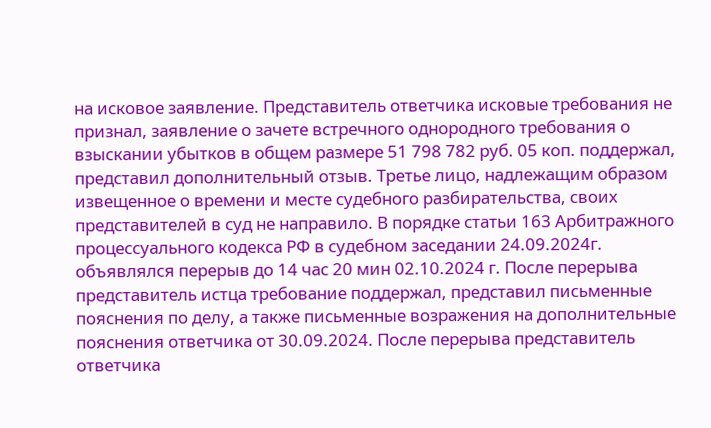на исковое заявление. Представитель ответчика исковые требования не признал, заявление о зачете встречного однородного требования о взыскании убытков в общем размере 51 798 782 руб. 05 коп. поддержал, представил дополнительный отзыв. Третье лицо, надлежащим образом извещенное о времени и месте судебного разбирательства, своих представителей в суд не направило. В порядке статьи 163 Арбитражного процессуального кодекса РФ в судебном заседании 24.09.2024г. объявлялся перерыв до 14 час 20 мин 02.10.2024 г. После перерыва представитель истца требование поддержал, представил письменные пояснения по делу, а также письменные возражения на дополнительные пояснения ответчика от 30.09.2024. После перерыва представитель ответчика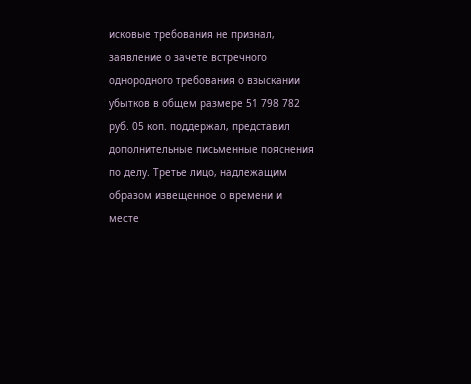исковые требования не признал, заявление о зачете встречного однородного требования о взыскании убытков в общем размере 51 798 782 руб. 05 коп. поддержал, представил дополнительные письменные пояснения по делу. Третье лицо, надлежащим образом извещенное о времени и месте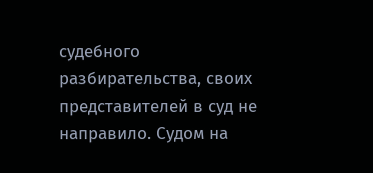судебного разбирательства, своих представителей в суд не направило. Судом на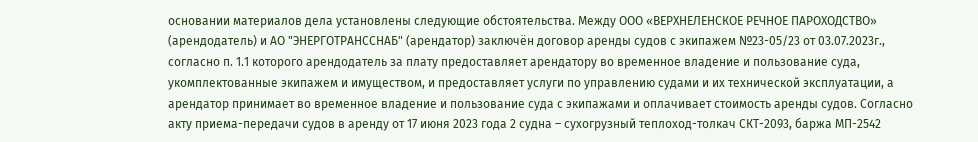основании материалов дела установлены следующие обстоятельства. Между ООО «ВЕРХНЕЛЕНСКОЕ РЕЧНОЕ ПАРОХОДСТВО» (арендодатель) и АО "ЭНЕРГОТРАНССНАБ" (арендатор) заключён договор аренды судов с экипажем №23-05/23 от 03.07.2023г., согласно п. 1.1 которого арендодатель за плату предоставляет арендатору во временное владение и пользование суда, укомплектованные экипажем и имуществом, и предоставляет услуги по управлению судами и их технической эксплуатации, а арендатор принимает во временное владение и пользование суда с экипажами и оплачивает стоимость аренды судов. Согласно акту приема-передачи судов в аренду от 17 июня 2023 года 2 судна – сухогрузный теплоход-толкач СКТ-2093, баржа МП-2542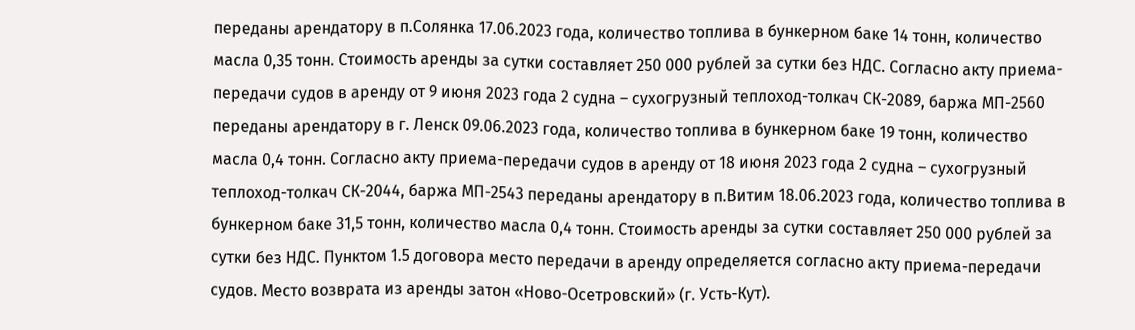переданы арендатору в п.Солянка 17.06.2023 года, количество топлива в бункерном баке 14 тонн, количество масла 0,35 тонн. Стоимость аренды за сутки составляет 250 000 рублей за сутки без НДС. Согласно акту приема-передачи судов в аренду от 9 июня 2023 года 2 судна – сухогрузный теплоход-толкач СК-2089, баржа МП-2560 переданы арендатору в г. Ленск 09.06.2023 года, количество топлива в бункерном баке 19 тонн, количество масла 0,4 тонн. Согласно акту приема-передачи судов в аренду от 18 июня 2023 года 2 судна – сухогрузный теплоход-толкач СК-2044, баржа МП-2543 переданы арендатору в п.Витим 18.06.2023 года, количество топлива в бункерном баке 31,5 тонн, количество масла 0,4 тонн. Стоимость аренды за сутки составляет 250 000 рублей за сутки без НДС. Пунктом 1.5 договора место передачи в аренду определяется согласно акту приема-передачи судов. Место возврата из аренды затон «Ново-Осетровский» (г. Усть-Кут).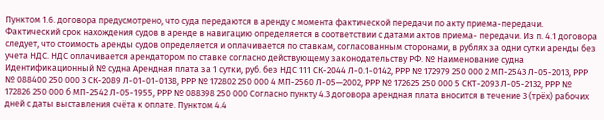Пунктом 1.6. договора предусмотрено, что суда передаются в аренду с момента фактической передачи по акту приема-передачи. Фактический срок нахождения судов в аренде в навигацию определяется в соответствии с датами актов приема- передачи. Из п. 4.1 договора следует, что стоимость аренды судов определяется и оплачивается по ставкам, согласованным сторонами, в рублях за одни сутки аренды без учета НДС. НДС оплачивается арендатором по ставке согласно действующему законодательству РФ. № Наименование судна Идентификационный № судна Арендная плата за 1 сутки, руб. без НДС 111 СК-2044 Л-0.1-0142, РРР № 172979 250 000 2 МП-2543 Л-05-2013, РРР № 088400 250 000 3 СК-2089 Л-01-01-0138, РРР № 172802 250 000 4 МП-2560 Л-05—2002, РРР № 172625 250 000 5 СКТ-2093 Л-05-2132, РРР № 172826 250 000 б МП-2542 Л-05-1955, РРР № 088398 250 000 Согласно пункту 4.3 договора арендная плата вносится в течение 3 (трёх) рабочих дней с даты выставления счёта к оплате. Пунктом 4.4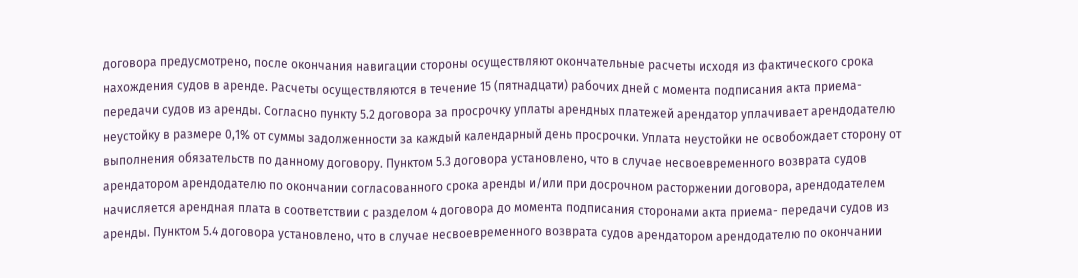договора предусмотрено, после окончания навигации стороны осуществляют окончательные расчеты исходя из фактического срока нахождения судов в аренде. Расчеты осуществляются в течение 15 (пятнадцати) рабочих дней с момента подписания акта приема-передачи судов из аренды. Согласно пункту 5.2 договора за просрочку уплаты арендных платежей арендатор уплачивает арендодателю неустойку в размере 0,1% от суммы задолженности за каждый календарный день просрочки. Уплата неустойки не освобождает сторону от выполнения обязательств по данному договору. Пунктом 5.3 договора установлено, что в случае несвоевременного возврата судов арендатором арендодателю по окончании согласованного срока аренды и/или при досрочном расторжении договора, арендодателем начисляется арендная плата в соответствии с разделом 4 договора до момента подписания сторонами акта приема- передачи судов из аренды. Пунктом 5.4 договора установлено, что в случае несвоевременного возврата судов арендатором арендодателю по окончании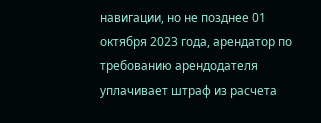навигации, но не позднее 01 октября 2023 года, арендатор по требованию арендодателя уплачивает штраф из расчета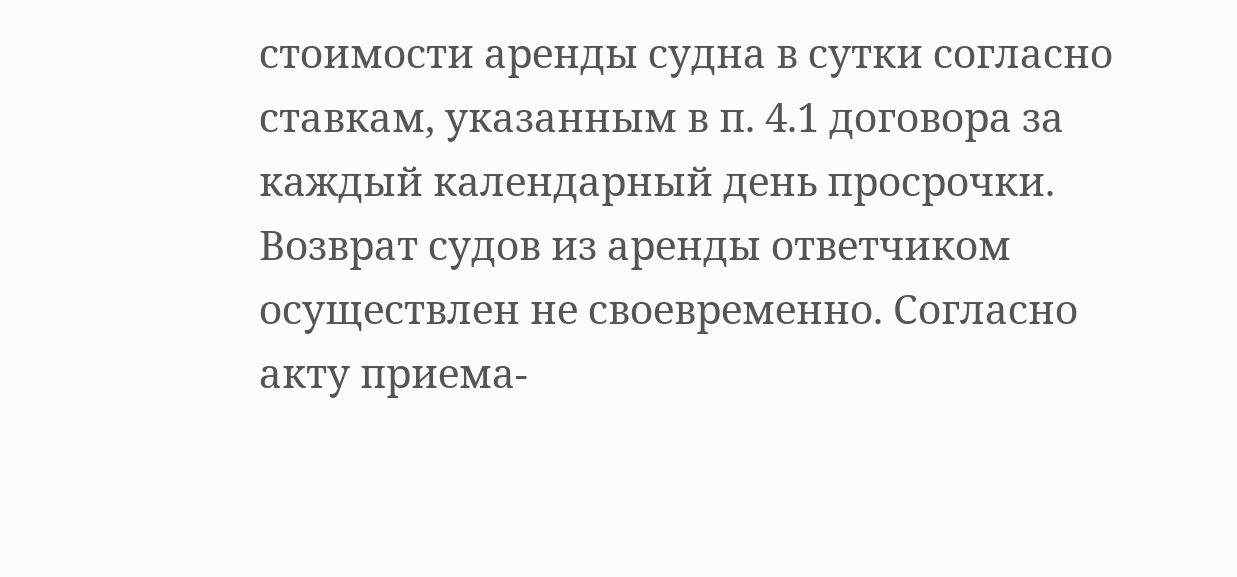стоимости аренды судна в сутки согласно ставкам, указанным в п. 4.1 договора за каждый календарный день просрочки. Возврат судов из аренды ответчиком осуществлен не своевременно. Согласно акту приема-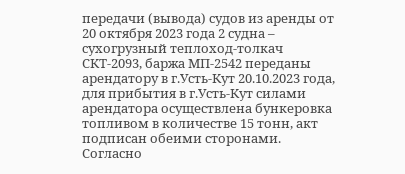передачи (вывода) судов из аренды от 20 октября 2023 года 2 судна – сухогрузный теплоход-толкач СКТ-2093, баржа МП-2542 переданы арендатору в г.Усть-Кут 20.10.2023 года, для прибытия в г.Усть-Кут силами арендатора осуществлена бункеровка топливом в количестве 15 тонн, акт подписан обеими сторонами. Согласно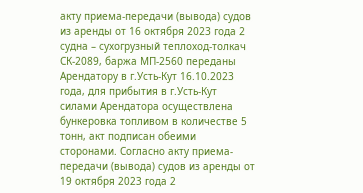акту приема-передачи (вывода) судов из аренды от 16 октября 2023 года 2 судна – сухогрузный теплоход-толкач СК-2089, баржа МП-2560 переданы Арендатору в г.Усть-Кут 16.10.2023 года, для прибытия в г.Усть-Кут силами Арендатора осуществлена бункеровка топливом в количестве 5 тонн, акт подписан обеими сторонами. Согласно акту приема-передачи (вывода) судов из аренды от 19 октября 2023 года 2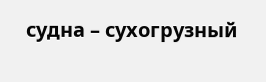судна – сухогрузный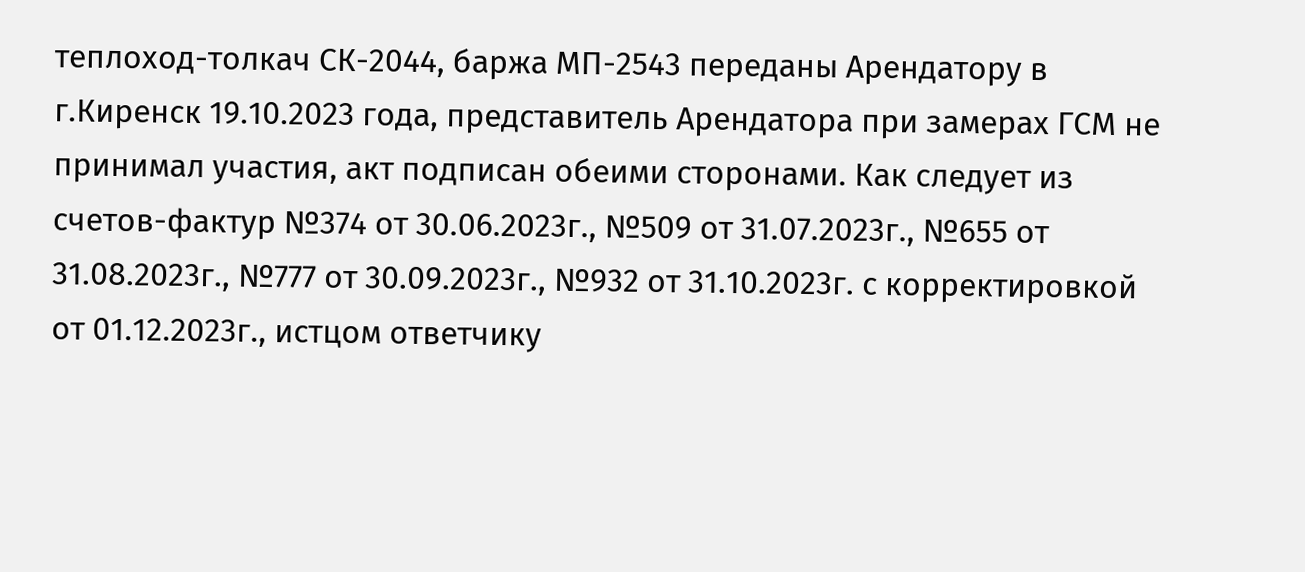теплоход-толкач СК-2044, баржа МП-2543 переданы Арендатору в г.Киренск 19.10.2023 года, представитель Арендатора при замерах ГСМ не принимал участия, акт подписан обеими сторонами. Как следует из счетов-фактур №374 от 30.06.2023г., №509 от 31.07.2023г., №655 от 31.08.2023г., №777 от 30.09.2023г., №932 от 31.10.2023г. с корректировкой от 01.12.2023г., истцом ответчику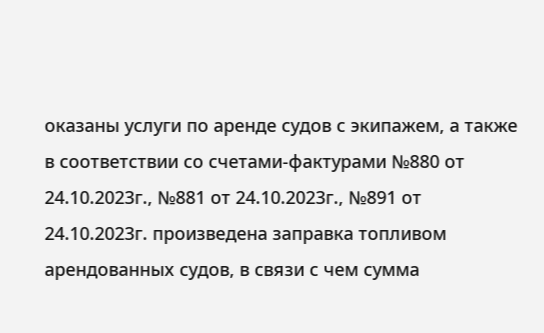оказаны услуги по аренде судов с экипажем, а также в соответствии со счетами-фактурами №880 от 24.10.2023г., №881 от 24.10.2023г., №891 от 24.10.2023г. произведена заправка топливом арендованных судов, в связи с чем сумма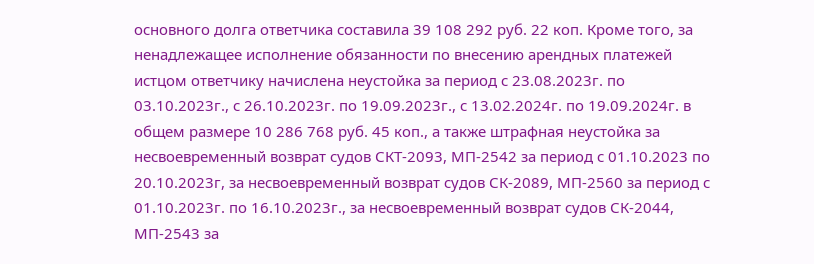основного долга ответчика составила 39 108 292 руб. 22 коп. Кроме того, за ненадлежащее исполнение обязанности по внесению арендных платежей истцом ответчику начислена неустойка за период с 23.08.2023г. по 03.10.2023г., с 26.10.2023г. по 19.09.2023г., с 13.02.2024г. по 19.09.2024г. в общем размере 10 286 768 руб. 45 коп., а также штрафная неустойка за несвоевременный возврат судов СКТ-2093, МП-2542 за период с 01.10.2023 по 20.10.2023г, за несвоевременный возврат судов СК-2089, МП-2560 за период с 01.10.2023г. по 16.10.2023г., за несвоевременный возврат судов СК-2044, МП-2543 за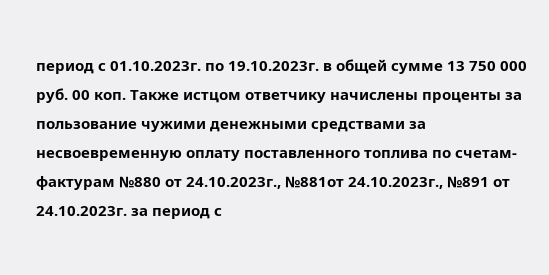период с 01.10.2023г. по 19.10.2023г. в общей сумме 13 750 000 руб. 00 коп. Также истцом ответчику начислены проценты за пользование чужими денежными средствами за несвоевременную оплату поставленного топлива по счетам-фактурам №880 от 24.10.2023г., №881от 24.10.2023г., №891 от 24.10.2023г. за период с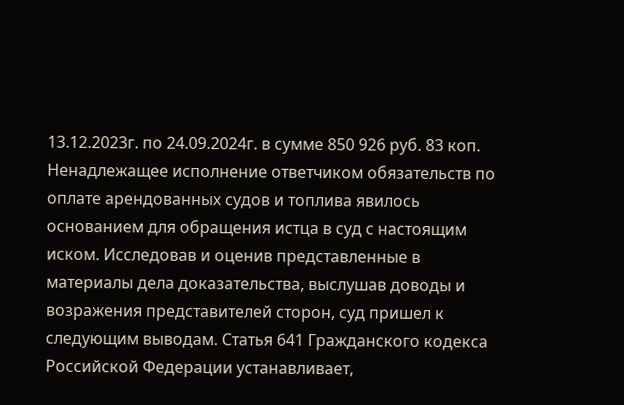13.12.2023г. по 24.09.2024г. в сумме 850 926 руб. 83 коп. Ненадлежащее исполнение ответчиком обязательств по оплате арендованных судов и топлива явилось основанием для обращения истца в суд с настоящим иском. Исследовав и оценив представленные в материалы дела доказательства, выслушав доводы и возражения представителей сторон, суд пришел к следующим выводам. Статья 641 Гражданского кодекса Российской Федерации устанавливает,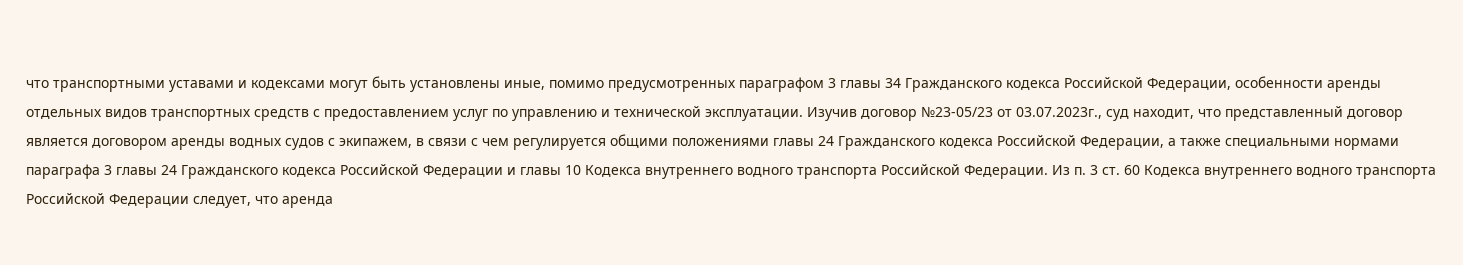что транспортными уставами и кодексами могут быть установлены иные, помимо предусмотренных параграфом 3 главы 34 Гражданского кодекса Российской Федерации, особенности аренды отдельных видов транспортных средств с предоставлением услуг по управлению и технической эксплуатации. Изучив договор №23-05/23 от 03.07.2023г., суд находит, что представленный договор является договором аренды водных судов с экипажем, в связи с чем регулируется общими положениями главы 24 Гражданского кодекса Российской Федерации, а также специальными нормами параграфа 3 главы 24 Гражданского кодекса Российской Федерации и главы 10 Кодекса внутреннего водного транспорта Российской Федерации. Из п. 3 ст. 60 Кодекса внутреннего водного транспорта Российской Федерации следует, что аренда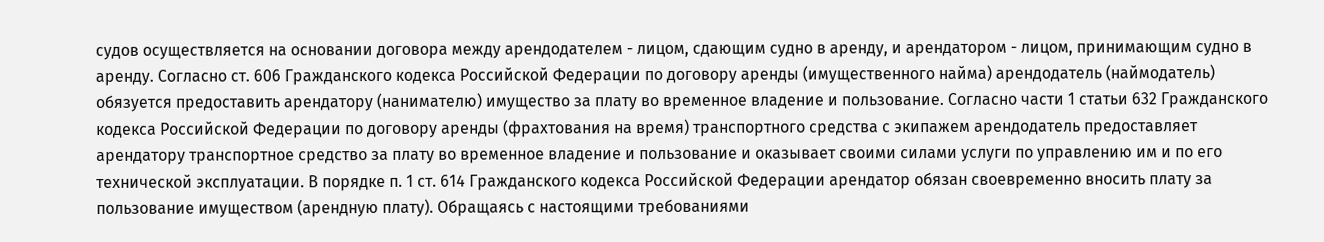судов осуществляется на основании договора между арендодателем - лицом, сдающим судно в аренду, и арендатором - лицом, принимающим судно в аренду. Согласно ст. 606 Гражданского кодекса Российской Федерации по договору аренды (имущественного найма) арендодатель (наймодатель) обязуется предоставить арендатору (нанимателю) имущество за плату во временное владение и пользование. Согласно части 1 статьи 632 Гражданского кодекса Российской Федерации по договору аренды (фрахтования на время) транспортного средства с экипажем арендодатель предоставляет арендатору транспортное средство за плату во временное владение и пользование и оказывает своими силами услуги по управлению им и по его технической эксплуатации. В порядке п. 1 ст. 614 Гражданского кодекса Российской Федерации арендатор обязан своевременно вносить плату за пользование имуществом (арендную плату). Обращаясь с настоящими требованиями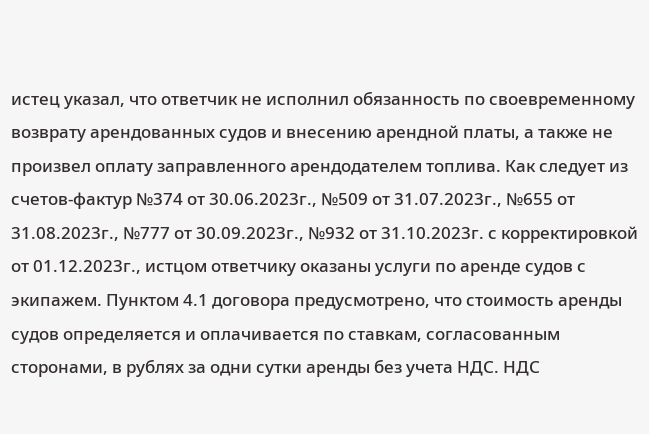истец указал, что ответчик не исполнил обязанность по своевременному возврату арендованных судов и внесению арендной платы, а также не произвел оплату заправленного арендодателем топлива. Как следует из счетов-фактур №374 от 30.06.2023г., №509 от 31.07.2023г., №655 от 31.08.2023г., №777 от 30.09.2023г., №932 от 31.10.2023г. с корректировкой от 01.12.2023г., истцом ответчику оказаны услуги по аренде судов с экипажем. Пунктом 4.1 договора предусмотрено, что стоимость аренды судов определяется и оплачивается по ставкам, согласованным сторонами, в рублях за одни сутки аренды без учета НДС. НДС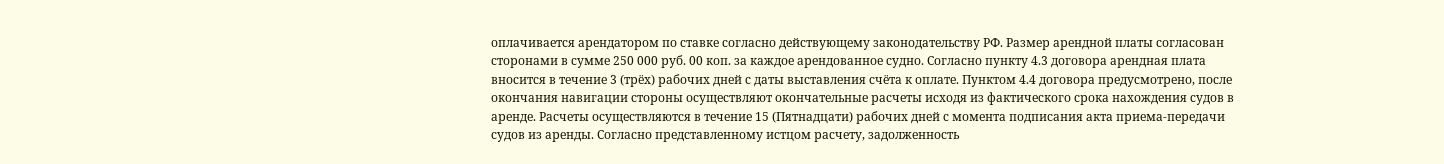оплачивается арендатором по ставке согласно действующему законодательству РФ. Размер арендной платы согласован сторонами в сумме 250 000 руб. 00 коп. за каждое арендованное судно. Согласно пункту 4.3 договора арендная плата вносится в течение 3 (трёх) рабочих дней с даты выставления счёта к оплате. Пунктом 4.4 договора предусмотрено, после окончания навигации стороны осуществляют окончательные расчеты исходя из фактического срока нахождения судов в аренде. Расчеты осуществляются в течение 15 (Пятнадцати) рабочих дней с момента подписания акта приема-передачи судов из аренды. Согласно представленному истцом расчету, задолженность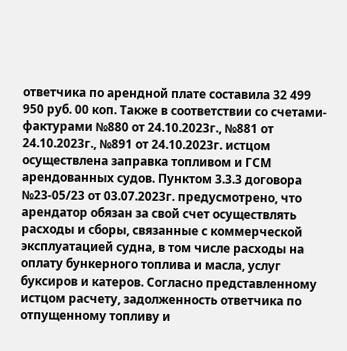ответчика по арендной плате составила 32 499 950 руб. 00 коп. Также в соответствии со счетами-фактурами №880 от 24.10.2023г., №881 от 24.10.2023г., №891 от 24.10.2023г. истцом осуществлена заправка топливом и ГСМ арендованных судов. Пунктом 3.3.3 договора №23-05/23 от 03.07.2023г. предусмотрено, что арендатор обязан за свой счет осуществлять расходы и сборы, связанные с коммерческой эксплуатацией судна, в том числе расходы на оплату бункерного топлива и масла, услуг буксиров и катеров. Согласно представленному истцом расчету, задолженность ответчика по отпущенному топливу и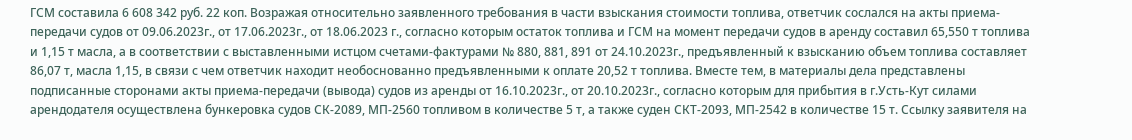ГСМ составила 6 608 342 руб. 22 коп. Возражая относительно заявленного требования в части взыскания стоимости топлива, ответчик сослался на акты приема-передачи судов от 09.06.2023г., от 17.06.2023г., от 18.06.2023 г., согласно которым остаток топлива и ГСМ на момент передачи судов в аренду составил 65,550 т топлива и 1,15 т масла, а в соответствии с выставленными истцом счетами-фактурами № 880, 881, 891 от 24.10.2023г., предъявленный к взысканию объем топлива составляет 86,07 т, масла 1,15, в связи с чем ответчик находит необоснованно предъявленными к оплате 20,52 т топлива. Вместе тем, в материалы дела представлены подписанные сторонами акты приема-передачи (вывода) судов из аренды от 16.10.2023г., от 20.10.2023г., согласно которым для прибытия в г.Усть-Кут силами арендодателя осуществлена бункеровка судов СК-2089, МП-2560 топливом в количестве 5 т, а также суден СКТ-2093, МП-2542 в количестве 15 т. Ссылку заявителя на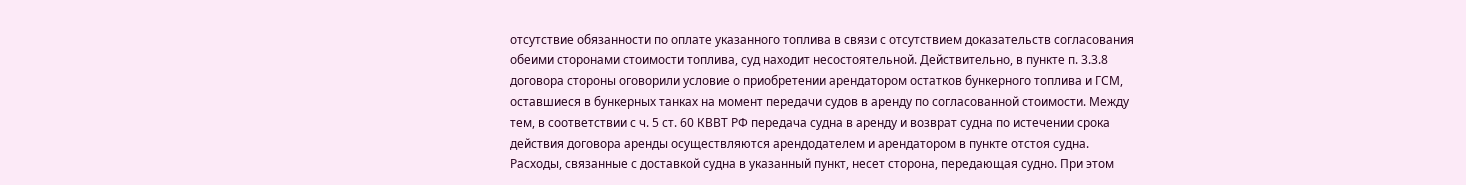отсутствие обязанности по оплате указанного топлива в связи с отсутствием доказательств согласования обеими сторонами стоимости топлива, суд находит несостоятельной. Действительно, в пункте п. 3.3.8 договора стороны оговорили условие о приобретении арендатором остатков бункерного топлива и ГСМ, оставшиеся в бункерных танках на момент передачи судов в аренду по согласованной стоимости. Между тем, в соответствии с ч. 5 ст. 60 КВВТ РФ передача судна в аренду и возврат судна по истечении срока действия договора аренды осуществляются арендодателем и арендатором в пункте отстоя судна. Расходы, связанные с доставкой судна в указанный пункт, несет сторона, передающая судно. При этом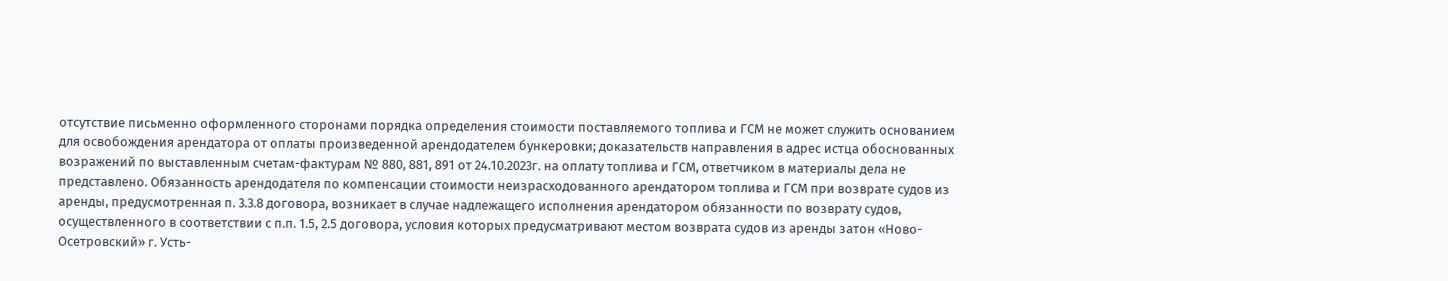отсутствие письменно оформленного сторонами порядка определения стоимости поставляемого топлива и ГСМ не может служить основанием для освобождения арендатора от оплаты произведенной арендодателем бункеровки; доказательств направления в адрес истца обоснованных возражений по выставленным счетам-фактурам № 880, 881, 891 от 24.10.2023г. на оплату топлива и ГСМ, ответчиком в материалы дела не представлено. Обязанность арендодателя по компенсации стоимости неизрасходованного арендатором топлива и ГСМ при возврате судов из аренды, предусмотренная п. 3.3.8 договора, возникает в случае надлежащего исполнения арендатором обязанности по возврату судов, осуществленного в соответствии с п.п. 1.5, 2.5 договора, условия которых предусматривают местом возврата судов из аренды затон «Ново-Осетровский» г. Усть-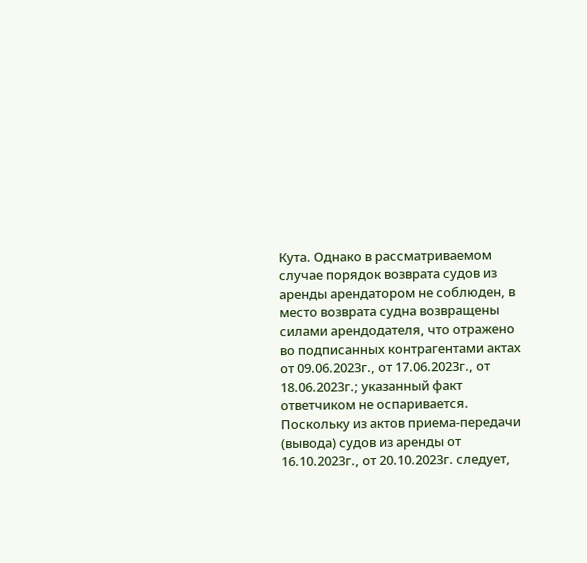Кута. Однако в рассматриваемом случае порядок возврата судов из аренды арендатором не соблюден, в место возврата судна возвращены силами арендодателя, что отражено во подписанных контрагентами актах от 09.06.2023г., от 17.06.2023г., от 18.06.2023г.; указанный факт ответчиком не оспаривается. Поскольку из актов приема-передачи (вывода) судов из аренды от 16.10.2023г., от 20.10.2023г. следует,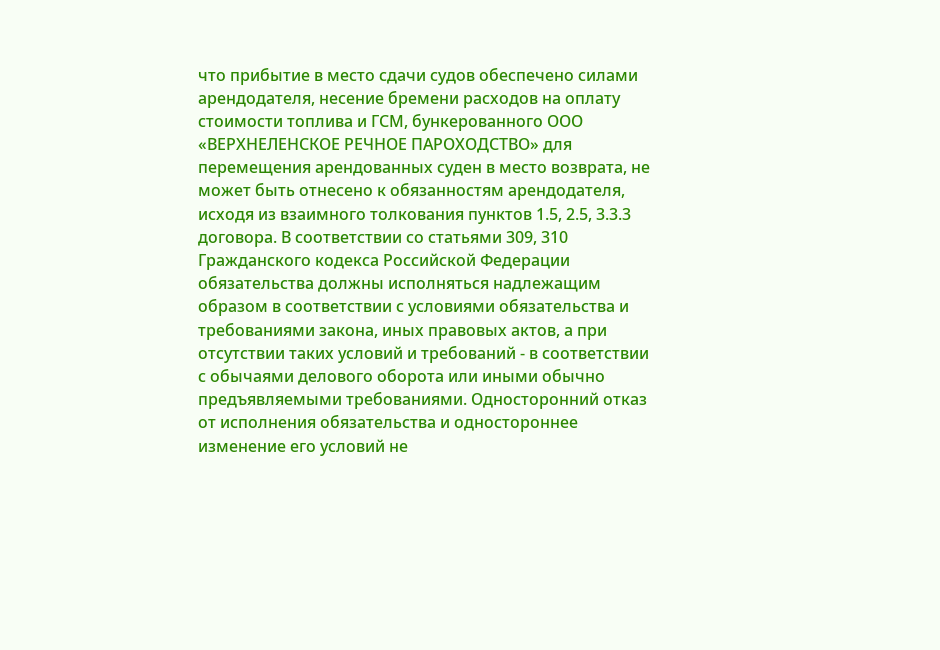что прибытие в место сдачи судов обеспечено силами арендодателя, несение бремени расходов на оплату стоимости топлива и ГСМ, бункерованного ООО «ВЕРХНЕЛЕНСКОЕ РЕЧНОЕ ПАРОХОДСТВО» для перемещения арендованных суден в место возврата, не может быть отнесено к обязанностям арендодателя, исходя из взаимного толкования пунктов 1.5, 2.5, 3.3.3 договора. В соответствии со статьями 309, 310 Гражданского кодекса Российской Федерации обязательства должны исполняться надлежащим образом в соответствии с условиями обязательства и требованиями закона, иных правовых актов, а при отсутствии таких условий и требований - в соответствии с обычаями делового оборота или иными обычно предъявляемыми требованиями. Односторонний отказ от исполнения обязательства и одностороннее изменение его условий не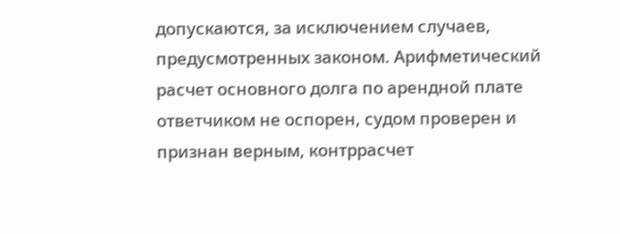допускаются, за исключением случаев, предусмотренных законом. Арифметический расчет основного долга по арендной плате ответчиком не оспорен, судом проверен и признан верным, контррасчет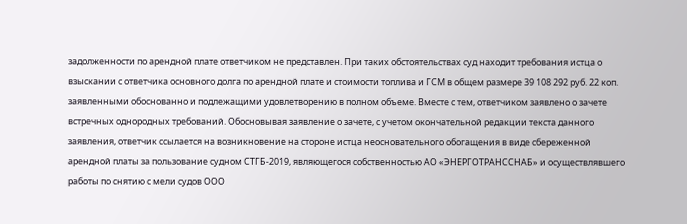задолженности по арендной плате ответчиком не представлен. При таких обстоятельствах суд находит требования истца о взыскании с ответчика основного долга по арендной плате и стоимости топлива и ГСМ в общем размере 39 108 292 руб. 22 коп. заявленными обоснованно и подлежащими удовлетворению в полном объеме. Вместе с тем, ответчиком заявлено о зачете встречных однородных требований. Обосновывая заявление о зачете, с учетом окончательной редакции текста данного заявления, ответчик ссылается на возникновение на стороне истца неосновательного обогащения в виде сбереженной арендной платы за пользование судном СТГБ-2019, являющегося собственностью АО «ЭНЕРГОТРАНССНАБ» и осуществлявшего работы по снятию с мели судов ООО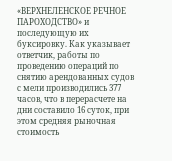«ВЕРХНЕЛЕНСКОЕ РЕЧНОЕ ПАРОХОДСТВО» и последующую их буксировку. Как указывает ответчик, работы по проведению операций по снятию арендованных судов с мели производились 377 часов, что в перерасчете на дни составило 16 суток, при этом средняя рыночная стоимость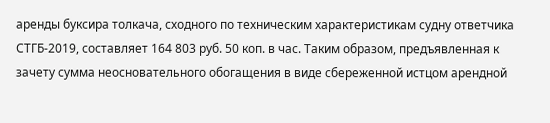аренды буксира толкача, сходного по техническим характеристикам судну ответчика СТГБ-2019, составляет 164 803 руб. 50 коп. в час. Таким образом, предъявленная к зачету сумма неосновательного обогащения в виде сбереженной истцом арендной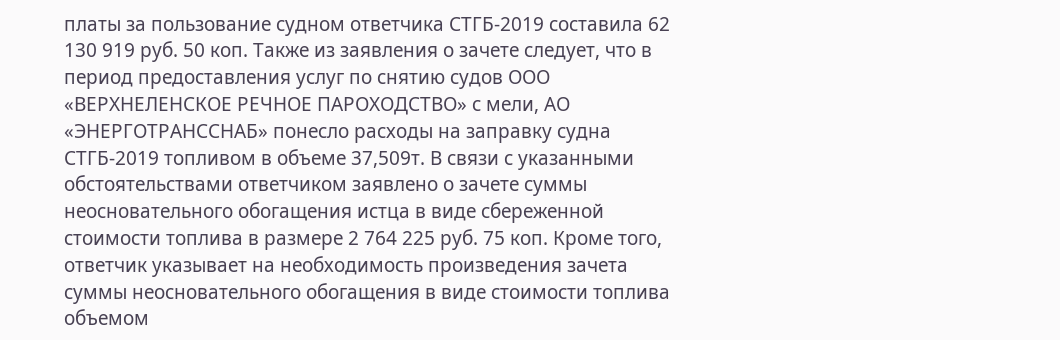платы за пользование судном ответчика СТГБ-2019 составила 62 130 919 руб. 50 коп. Также из заявления о зачете следует, что в период предоставления услуг по снятию судов ООО «ВЕРХНЕЛЕНСКОЕ РЕЧНОЕ ПАРОХОДСТВО» с мели, АО «ЭНЕРГОТРАНССНАБ» понесло расходы на заправку судна СТГБ-2019 топливом в объеме 37,509т. В связи с указанными обстоятельствами ответчиком заявлено о зачете суммы неосновательного обогащения истца в виде сбереженной стоимости топлива в размере 2 764 225 руб. 75 коп. Кроме того, ответчик указывает на необходимость произведения зачета суммы неосновательного обогащения в виде стоимости топлива объемом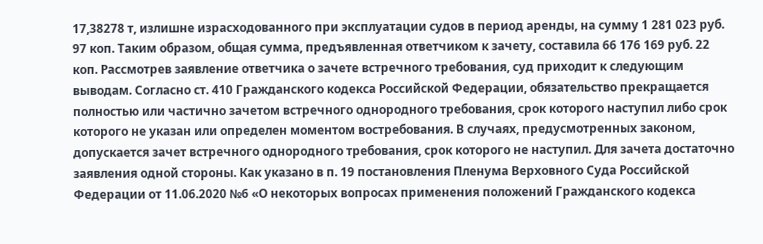17,38278 т, излишне израсходованного при эксплуатации судов в период аренды, на сумму 1 281 023 руб. 97 коп. Таким образом, общая сумма, предъявленная ответчиком к зачету, составила 66 176 169 руб. 22 коп. Рассмотрев заявление ответчика о зачете встречного требования, суд приходит к следующим выводам. Согласно ст. 410 Гражданского кодекса Российской Федерации, обязательство прекращается полностью или частично зачетом встречного однородного требования, срок которого наступил либо срок которого не указан или определен моментом востребования. В случаях, предусмотренных законом, допускается зачет встречного однородного требования, срок которого не наступил. Для зачета достаточно заявления одной стороны. Как указано в п. 19 постановления Пленума Верховного Суда Российской Федерации от 11.06.2020 №6 «О некоторых вопросах применения положений Гражданского кодекса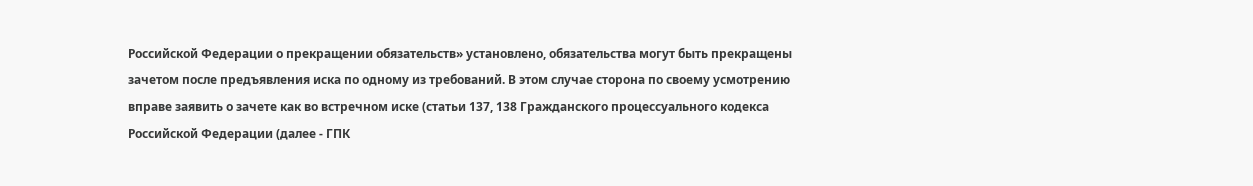Российской Федерации о прекращении обязательств» установлено, обязательства могут быть прекращены зачетом после предъявления иска по одному из требований. В этом случае сторона по своему усмотрению вправе заявить о зачете как во встречном иске (статьи 137, 138 Гражданского процессуального кодекса Российской Федерации (далее - ГПК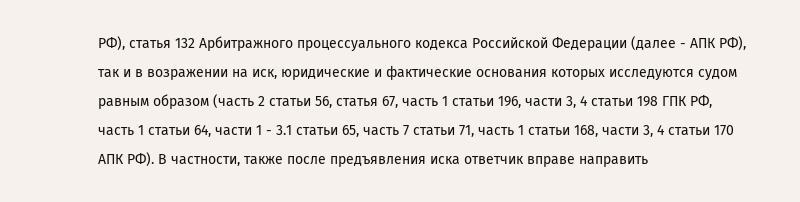РФ), статья 132 Арбитражного процессуального кодекса Российской Федерации (далее - АПК РФ), так и в возражении на иск, юридические и фактические основания которых исследуются судом равным образом (часть 2 статьи 56, статья 67, часть 1 статьи 196, части 3, 4 статьи 198 ГПК РФ, часть 1 статьи 64, части 1 - 3.1 статьи 65, часть 7 статьи 71, часть 1 статьи 168, части 3, 4 статьи 170 АПК РФ). В частности, также после предъявления иска ответчик вправе направить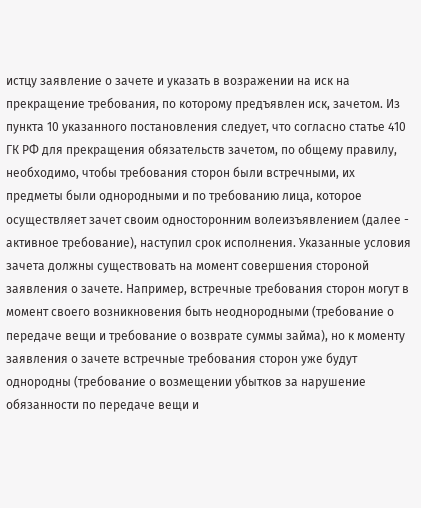истцу заявление о зачете и указать в возражении на иск на прекращение требования, по которому предъявлен иск, зачетом. Из пункта 10 указанного постановления следует, что согласно статье 410 ГК РФ для прекращения обязательств зачетом, по общему правилу, необходимо, чтобы требования сторон были встречными, их предметы были однородными и по требованию лица, которое осуществляет зачет своим односторонним волеизъявлением (далее - активное требование), наступил срок исполнения. Указанные условия зачета должны существовать на момент совершения стороной заявления о зачете. Например, встречные требования сторон могут в момент своего возникновения быть неоднородными (требование о передаче вещи и требование о возврате суммы займа), но к моменту заявления о зачете встречные требования сторон уже будут однородны (требование о возмещении убытков за нарушение обязанности по передаче вещи и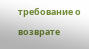требование о возврате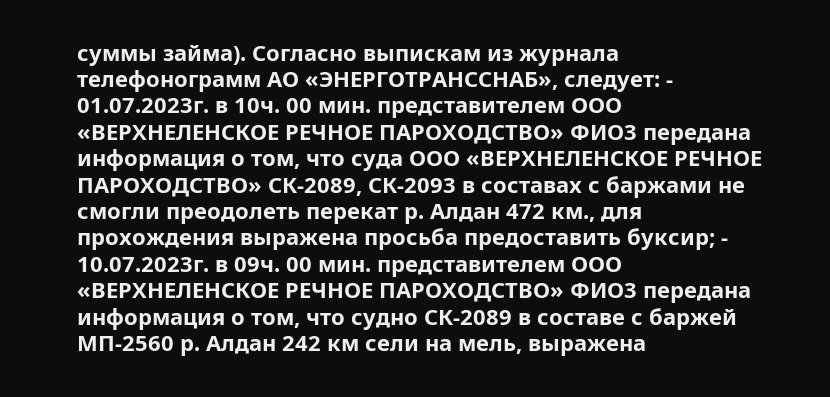суммы займа). Согласно выпискам из журнала телефонограмм АО «ЭНЕРГОТРАНССНАБ», следует: - 01.07.2023г. в 10ч. 00 мин. представителем ООО «ВЕРХНЕЛЕНСКОЕ РЕЧНОЕ ПАРОХОДСТВО» ФИО3 передана информация о том, что суда ООО «ВЕРХНЕЛЕНСКОЕ РЕЧНОЕ ПАРОХОДСТВО» СК-2089, СК-2093 в составах с баржами не смогли преодолеть перекат р. Алдан 472 км., для прохождения выражена просьба предоставить буксир; - 10.07.2023г. в 09ч. 00 мин. представителем ООО «ВЕРХНЕЛЕНСКОЕ РЕЧНОЕ ПАРОХОДСТВО» ФИО3 передана информация о том, что судно СК-2089 в составе с баржей МП-2560 р. Алдан 242 км сели на мель, выражена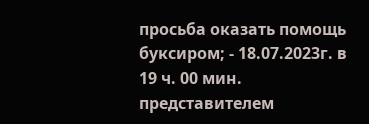просьба оказать помощь буксиром; - 18.07.2023г. в 19 ч. 00 мин. представителем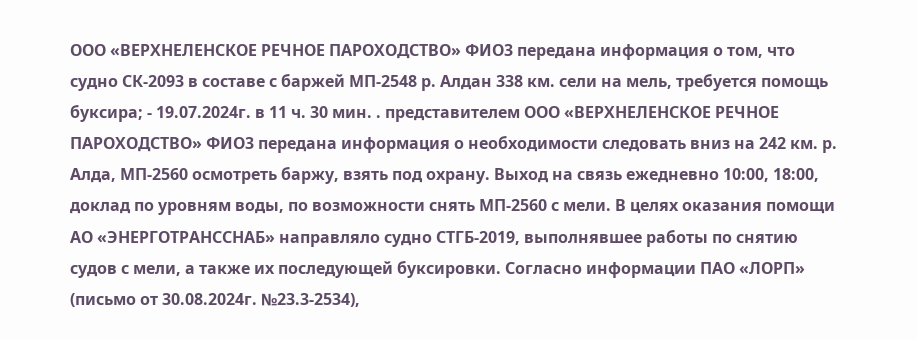ООО «ВЕРХНЕЛЕНСКОЕ РЕЧНОЕ ПАРОХОДСТВО» ФИО3 передана информация о том, что судно СК-2093 в составе с баржей МП-2548 р. Алдан 338 км. сели на мель, требуется помощь буксира; - 19.07.2024г. в 11 ч. 30 мин. . представителем ООО «ВЕРХНЕЛЕНСКОЕ РЕЧНОЕ ПАРОХОДСТВО» ФИО3 передана информация о необходимости следовать вниз на 242 км. р. Алда, МП-2560 осмотреть баржу, взять под охрану. Выход на связь ежедневно 10:00, 18:00, доклад по уровням воды, по возможности снять МП-2560 с мели. В целях оказания помощи АО «ЭНЕРГОТРАНССНАБ» направляло судно СТГБ-2019, выполнявшее работы по снятию судов с мели, а также их последующей буксировки. Согласно информации ПАО «ЛОРП» (письмо от 30.08.2024г. №23.3-2534),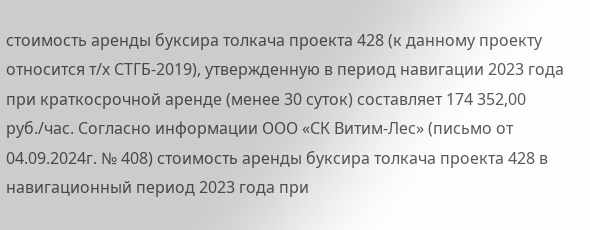стоимость аренды буксира толкача проекта 428 (к данному проекту относится т/х СТГБ-2019), утвержденную в период навигации 2023 года при краткосрочной аренде (менее 30 суток) составляет 174 352,00 руб./час. Согласно информации ООО «СК Витим-Лес» (письмо от 04.09.2024г. № 408) стоимость аренды буксира толкача проекта 428 в навигационный период 2023 года при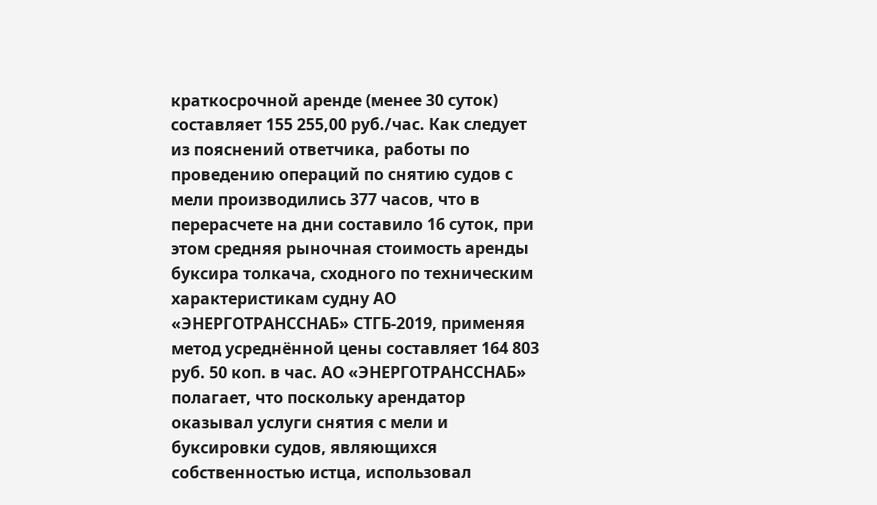краткосрочной аренде (менее 30 суток) составляет 155 255,00 руб./час. Как следует из пояснений ответчика, работы по проведению операций по снятию судов с мели производились 377 часов, что в перерасчете на дни составило 16 суток, при этом средняя рыночная стоимость аренды буксира толкача, сходного по техническим характеристикам судну АО «ЭНЕРГОТРАНССНАБ» СТГБ-2019, применяя метод усреднённой цены составляет 164 803 руб. 50 коп. в час. АО «ЭНЕРГОТРАНССНАБ» полагает, что поскольку арендатор оказывал услуги снятия с мели и буксировки судов, являющихся собственностью истца, использовал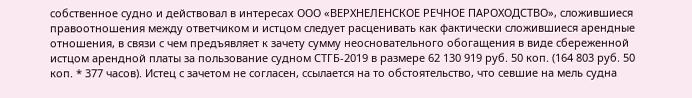собственное судно и действовал в интересах ООО «ВЕРХНЕЛЕНСКОЕ РЕЧНОЕ ПАРОХОДСТВО», сложившиеся правоотношения между ответчиком и истцом следует расценивать как фактически сложившиеся арендные отношения, в связи с чем предъявляет к зачету сумму неосновательного обогащения в виде сбереженной истцом арендной платы за пользование судном СТГБ-2019 в размере 62 130 919 руб. 50 коп. (164 803 руб. 50 коп. * 377 часов). Истец с зачетом не согласен, ссылается на то обстоятельство, что севшие на мель судна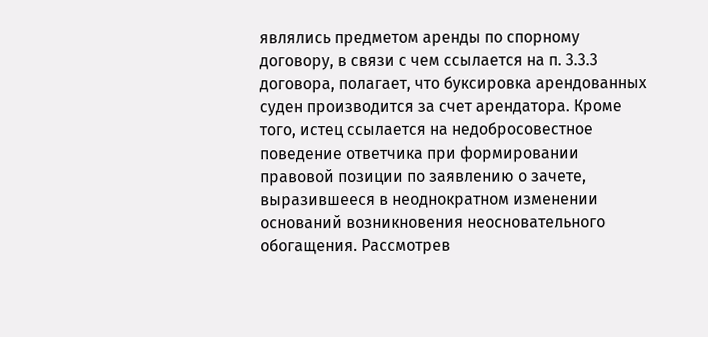являлись предметом аренды по спорному договору, в связи с чем ссылается на п. 3.3.3 договора, полагает, что буксировка арендованных суден производится за счет арендатора. Кроме того, истец ссылается на недобросовестное поведение ответчика при формировании правовой позиции по заявлению о зачете, выразившееся в неоднократном изменении оснований возникновения неосновательного обогащения. Рассмотрев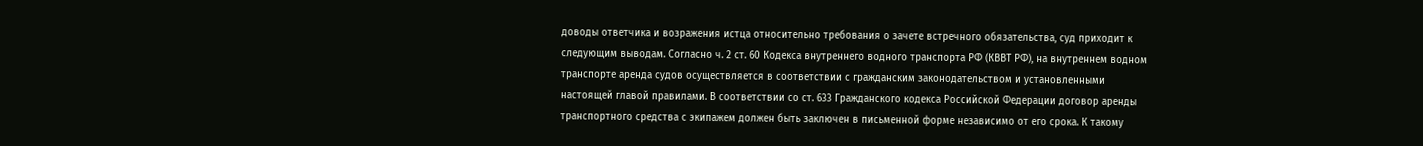доводы ответчика и возражения истца относительно требования о зачете встречного обязательства, суд приходит к следующим выводам. Согласно ч. 2 ст. 60 Кодекса внутреннего водного транспорта РФ (КВВТ РФ), на внутреннем водном транспорте аренда судов осуществляется в соответствии с гражданским законодательством и установленными настоящей главой правилами. В соответствии со ст. 633 Гражданского кодекса Российской Федерации договор аренды транспортного средства с экипажем должен быть заключен в письменной форме независимо от его срока. К такому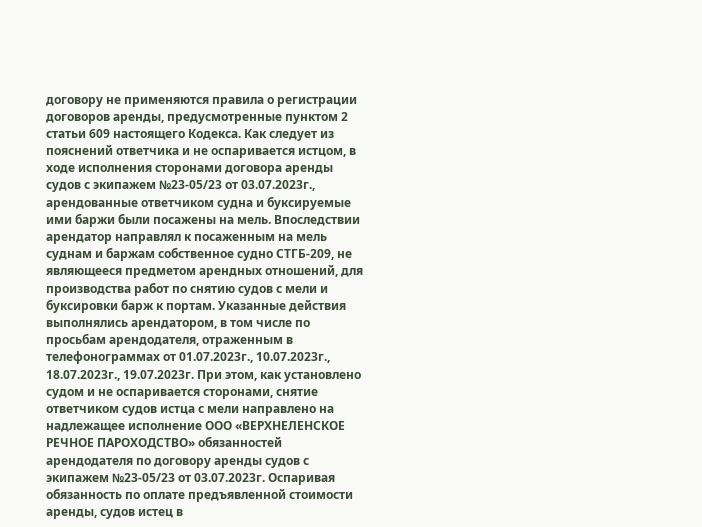договору не применяются правила о регистрации договоров аренды, предусмотренные пунктом 2 статьи 609 настоящего Кодекса. Как следует из пояснений ответчика и не оспаривается истцом, в ходе исполнения сторонами договора аренды судов с экипажем №23-05/23 от 03.07.2023г., арендованные ответчиком судна и буксируемые ими баржи были посажены на мель. Впоследствии арендатор направлял к посаженным на мель суднам и баржам собственное судно СТГБ-209, не являющееся предметом арендных отношений, для производства работ по снятию судов с мели и буксировки барж к портам. Указанные действия выполнялись арендатором, в том числе по просьбам арендодателя, отраженным в телефонограммах от 01.07.2023г., 10.07.2023г., 18.07.2023г., 19.07.2023г. При этом, как установлено судом и не оспаривается сторонами, снятие ответчиком судов истца с мели направлено на надлежащее исполнение ООО «ВЕРХНЕЛЕНСКОЕ РЕЧНОЕ ПАРОХОДСТВО» обязанностей арендодателя по договору аренды судов с экипажем №23-05/23 от 03.07.2023г. Оспаривая обязанность по оплате предъявленной стоимости аренды, судов истец в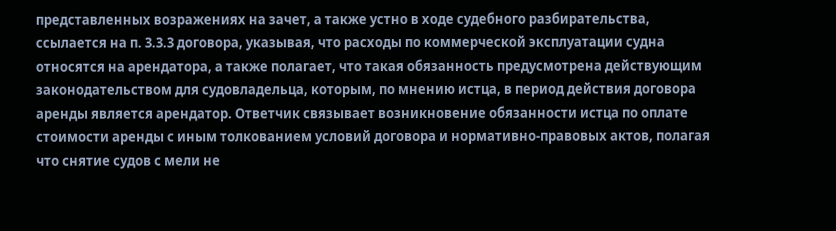представленных возражениях на зачет, а также устно в ходе судебного разбирательства, ссылается на п. 3.3.3 договора, указывая, что расходы по коммерческой эксплуатации судна относятся на арендатора, а также полагает, что такая обязанность предусмотрена действующим законодательством для судовладельца, которым, по мнению истца, в период действия договора аренды является арендатор. Ответчик связывает возникновение обязанности истца по оплате стоимости аренды с иным толкованием условий договора и нормативно-правовых актов, полагая что снятие судов с мели не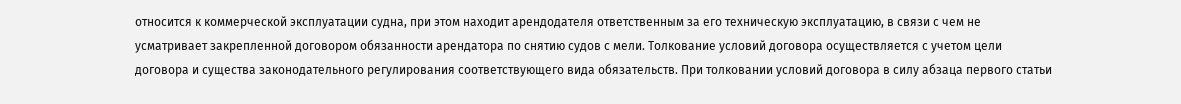относится к коммерческой эксплуатации судна, при этом находит арендодателя ответственным за его техническую эксплуатацию, в связи с чем не усматривает закрепленной договором обязанности арендатора по снятию судов с мели. Толкование условий договора осуществляется с учетом цели договора и существа законодательного регулирования соответствующего вида обязательств. При толковании условий договора в силу абзаца первого статьи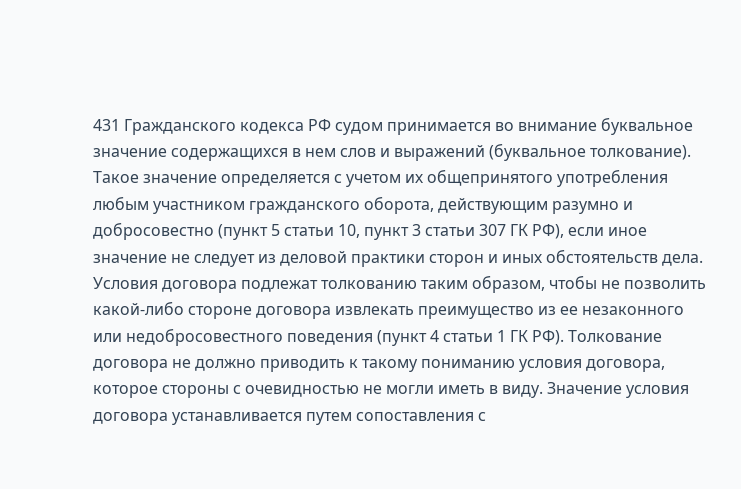431 Гражданского кодекса РФ судом принимается во внимание буквальное значение содержащихся в нем слов и выражений (буквальное толкование). Такое значение определяется с учетом их общепринятого употребления любым участником гражданского оборота, действующим разумно и добросовестно (пункт 5 статьи 10, пункт 3 статьи 307 ГК РФ), если иное значение не следует из деловой практики сторон и иных обстоятельств дела. Условия договора подлежат толкованию таким образом, чтобы не позволить какой-либо стороне договора извлекать преимущество из ее незаконного или недобросовестного поведения (пункт 4 статьи 1 ГК РФ). Толкование договора не должно приводить к такому пониманию условия договора, которое стороны с очевидностью не могли иметь в виду. Значение условия договора устанавливается путем сопоставления с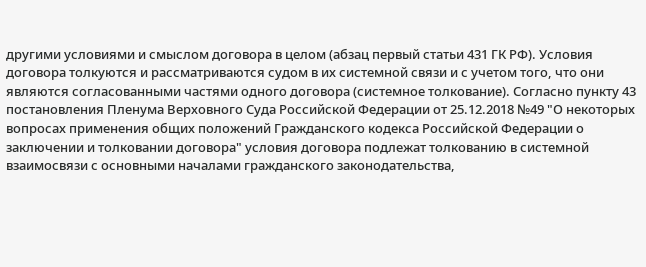другими условиями и смыслом договора в целом (абзац первый статьи 431 ГК РФ). Условия договора толкуются и рассматриваются судом в их системной связи и с учетом того, что они являются согласованными частями одного договора (системное толкование). Согласно пункту 43 постановления Пленума Верховного Суда Российской Федерации от 25.12.2018 №49 "О некоторых вопросах применения общих положений Гражданского кодекса Российской Федерации о заключении и толковании договора" условия договора подлежат толкованию в системной взаимосвязи с основными началами гражданского законодательства,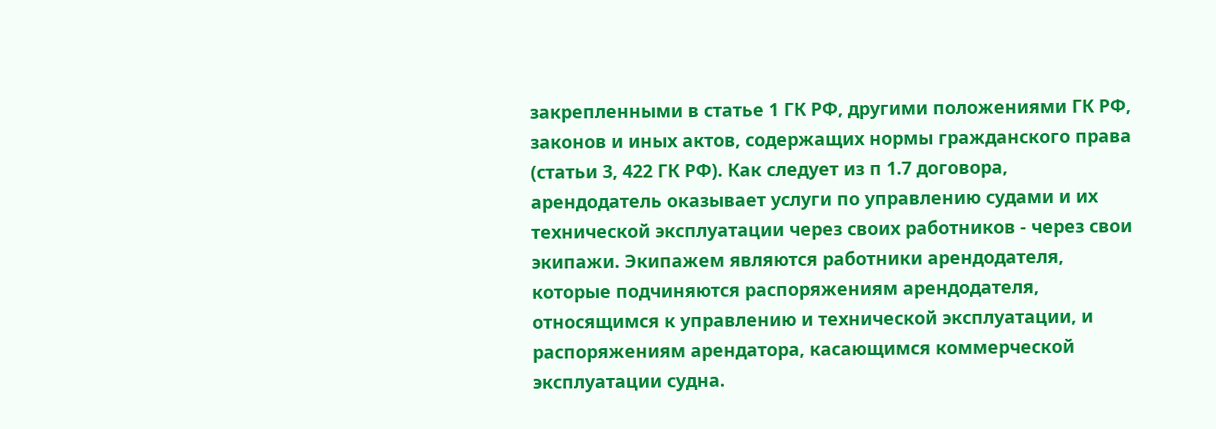закрепленными в статье 1 ГК РФ, другими положениями ГК РФ, законов и иных актов, содержащих нормы гражданского права (статьи 3, 422 ГК РФ). Как следует из п 1.7 договора, арендодатель оказывает услуги по управлению судами и их технической эксплуатации через своих работников - через свои экипажи. Экипажем являются работники арендодателя, которые подчиняются распоряжениям арендодателя, относящимся к управлению и технической эксплуатации, и распоряжениям арендатора, касающимся коммерческой эксплуатации судна.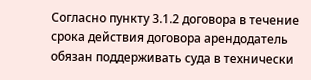Согласно пункту 3.1.2 договора в течение срока действия договора арендодатель обязан поддерживать суда в технически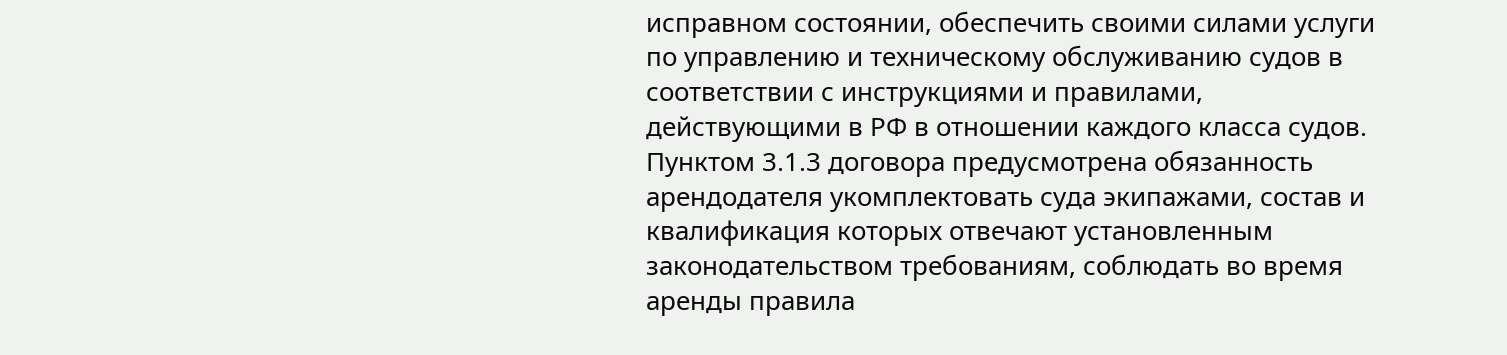исправном состоянии, обеспечить своими силами услуги по управлению и техническому обслуживанию судов в соответствии с инструкциями и правилами, действующими в РФ в отношении каждого класса судов. Пунктом 3.1.3 договора предусмотрена обязанность арендодателя укомплектовать суда экипажами, состав и квалификация которых отвечают установленным законодательством требованиям, соблюдать во время аренды правила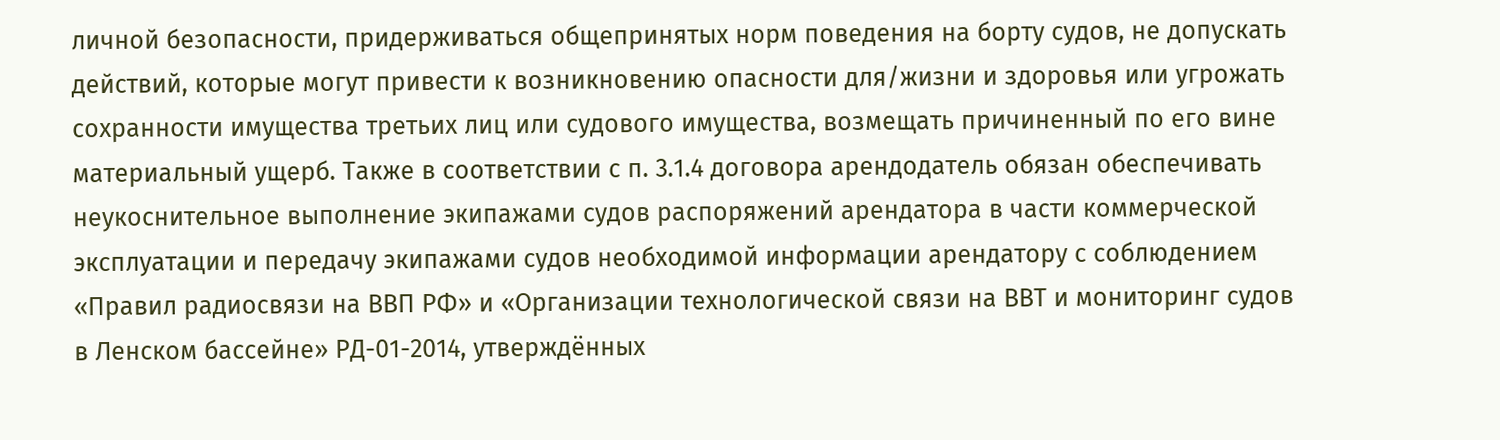личной безопасности, придерживаться общепринятых норм поведения на борту судов, не допускать действий, которые могут привести к возникновению опасности для/жизни и здоровья или угрожать сохранности имущества третьих лиц или судового имущества, возмещать причиненный по его вине материальный ущерб. Также в соответствии с п. 3.1.4 договора арендодатель обязан обеспечивать неукоснительное выполнение экипажами судов распоряжений арендатора в части коммерческой эксплуатации и передачу экипажами судов необходимой информации арендатору с соблюдением «Правил радиосвязи на ВВП РФ» и «Организации технологической связи на ВВТ и мониторинг судов в Ленском бассейне» РД-01-2014, утверждённых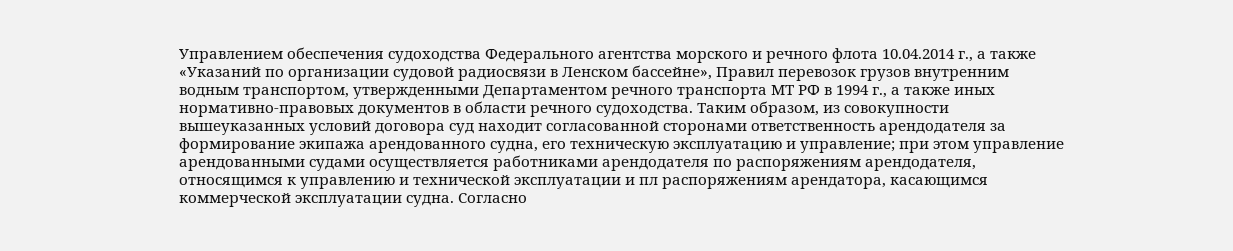Управлением обеспечения судоходства Федерального агентства морского и речного флота 10.04.2014 г., а также «Указаний по организации судовой радиосвязи в Ленском бассейне», Правил перевозок грузов внутренним водным транспортом, утвержденными Департаментом речного транспорта МТ РФ в 1994 г., а также иных нормативно-правовых документов в области речного судоходства. Таким образом, из совокупности вышеуказанных условий договора суд находит согласованной сторонами ответственность арендодателя за формирование экипажа арендованного судна, его техническую эксплуатацию и управление; при этом управление арендованными судами осуществляется работниками арендодателя по распоряжениям арендодателя, относящимся к управлению и технической эксплуатации и пл распоряжениям арендатора, касающимся коммерческой эксплуатации судна. Согласно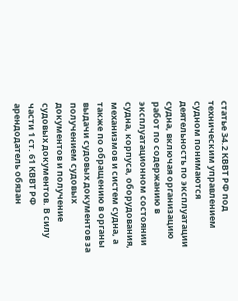статье 34.2 КВВТ РФ под техническим управлением судном понимаются деятельность по эксплуатации судна, включая организацию работ по содержанию в эксплуатационном состоянии судна, корпуса, оборудования, механизмов и систем судна, а также по обращению в органы выдачи судовых документов за получением судовых документов и получение судовых документов. В силу части 1 ст. 61 КВВТ РФ арендодатель обязан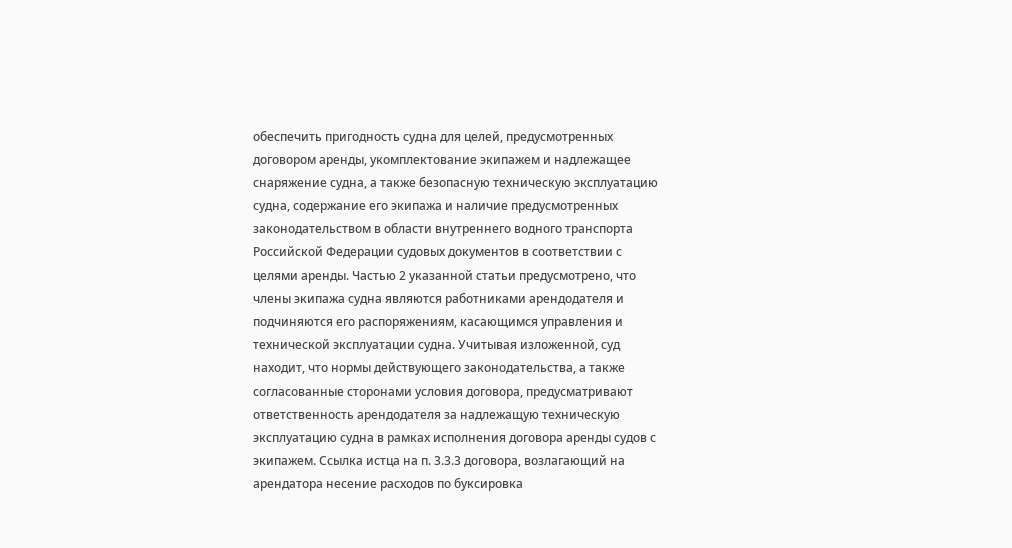обеспечить пригодность судна для целей, предусмотренных договором аренды, укомплектование экипажем и надлежащее снаряжение судна, а также безопасную техническую эксплуатацию судна, содержание его экипажа и наличие предусмотренных законодательством в области внутреннего водного транспорта Российской Федерации судовых документов в соответствии с целями аренды. Частью 2 указанной статьи предусмотрено, что члены экипажа судна являются работниками арендодателя и подчиняются его распоряжениям, касающимся управления и технической эксплуатации судна. Учитывая изложенной, суд находит, что нормы действующего законодательства, а также согласованные сторонами условия договора, предусматривают ответственность арендодателя за надлежащую техническую эксплуатацию судна в рамках исполнения договора аренды судов с экипажем. Ссылка истца на п. 3.3.3 договора, возлагающий на арендатора несение расходов по буксировка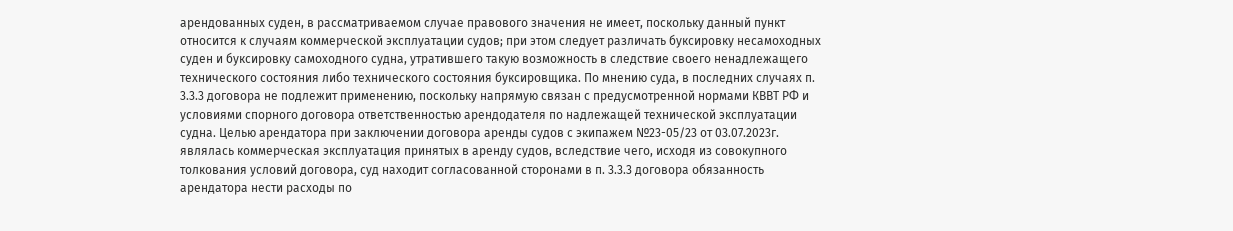арендованных суден, в рассматриваемом случае правового значения не имеет, поскольку данный пункт относится к случаям коммерческой эксплуатации судов; при этом следует различать буксировку несамоходных суден и буксировку самоходного судна, утратившего такую возможность в следствие своего ненадлежащего технического состояния либо технического состояния буксировщика. По мнению суда, в последних случаях п. 3.3.3 договора не подлежит применению, поскольку напрямую связан с предусмотренной нормами КВВТ РФ и условиями спорного договора ответственностью арендодателя по надлежащей технической эксплуатации судна. Целью арендатора при заключении договора аренды судов с экипажем №23-05/23 от 03.07.2023г. являлась коммерческая эксплуатация принятых в аренду судов, вследствие чего, исходя из совокупного толкования условий договора, суд находит согласованной сторонами в п. 3.3.3 договора обязанность арендатора нести расходы по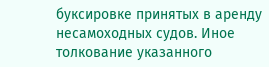буксировке принятых в аренду несамоходных судов. Иное толкование указанного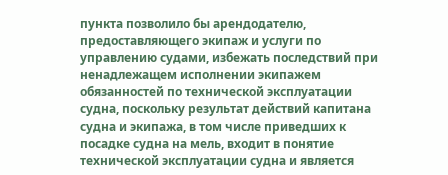пункта позволило бы арендодателю, предоставляющего экипаж и услуги по управлению судами, избежать последствий при ненадлежащем исполнении экипажем обязанностей по технической эксплуатации судна, поскольку результат действий капитана судна и экипажа, в том числе приведших к посадке судна на мель, входит в понятие технической эксплуатации судна и является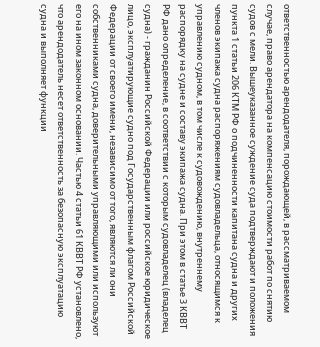ответственностью арендодателя, порождающей, в рассматриваемом случае, право арендатора на компенсацию стоимости работ по снятию судов с мели. Вышеуказанное суждение суда подтверждают и положения пункта 1 статьи 206 КТМ РФ о подчиненности капитана судна и других членов экипажа судна распоряжениям судовладельца, относящимся к управлению судном, в том числе к судовождению, внутреннему распорядку на судне и составу экипажа судна. При этом в статье 3 КВВТ РФ дано определение, в соответствии с которым судовладелец (владелец судна) - гражданин Российской Федерации или российское юридическое лицо, эксплуатирующие судно под Государственным флагом Российской Федерации от своего имени, независимо от того, являются ли они собственниками судна, доверительными управляющими или используют его на ином законном основании. Частью 4 статьи 61 КВВТ РФ установлено, что арендодатель несет ответственность за безопасную эксплуатацию судна и выполняет функции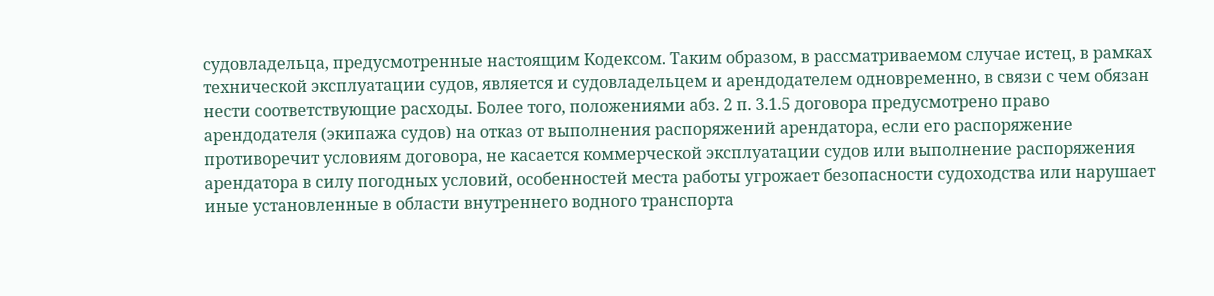судовладельца, предусмотренные настоящим Кодексом. Таким образом, в рассматриваемом случае истец, в рамках технической эксплуатации судов, является и судовладельцем и арендодателем одновременно, в связи с чем обязан нести соответствующие расходы. Более того, положениями абз. 2 п. 3.1.5 договора предусмотрено право арендодателя (экипажа судов) на отказ от выполнения распоряжений арендатора, если его распоряжение противоречит условиям договора, не касается коммерческой эксплуатации судов или выполнение распоряжения арендатора в силу погодных условий, особенностей места работы угрожает безопасности судоходства или нарушает иные установленные в области внутреннего водного транспорта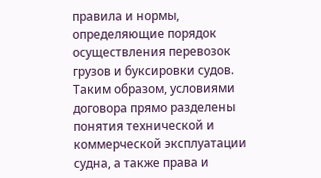правила и нормы, определяющие порядок осуществления перевозок грузов и буксировки судов. Таким образом, условиями договора прямо разделены понятия технической и коммерческой эксплуатации судна, а также права и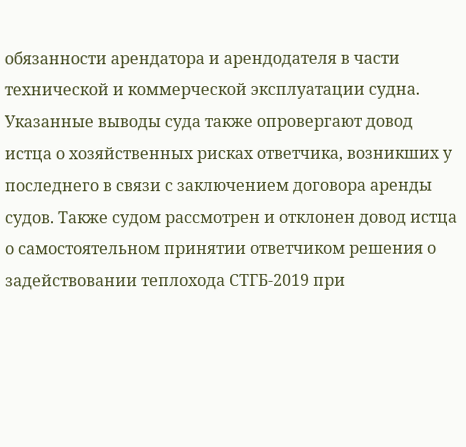обязанности арендатора и арендодателя в части технической и коммерческой эксплуатации судна. Указанные выводы суда также опровергают довод истца о хозяйственных рисках ответчика, возникших у последнего в связи с заключением договора аренды судов. Также судом рассмотрен и отклонен довод истца о самостоятельном принятии ответчиком решения о задействовании теплохода СТГБ-2019 при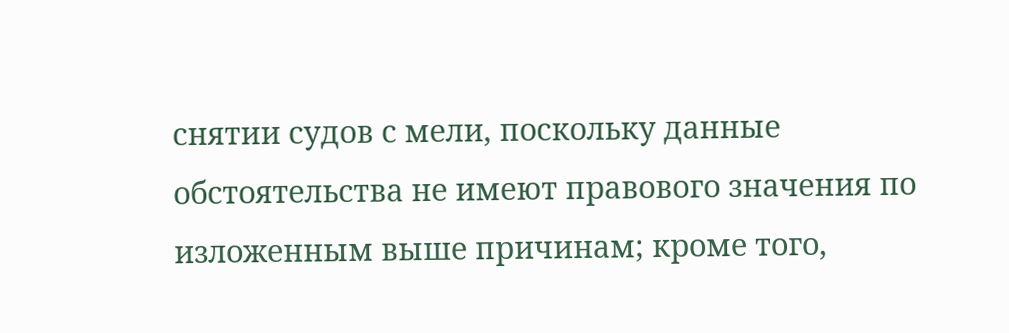снятии судов с мели, поскольку данные обстоятельства не имеют правового значения по изложенным выше причинам; кроме того,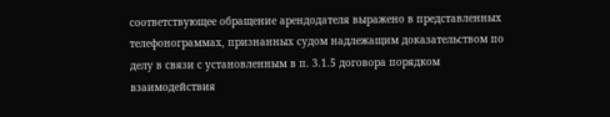соответствующее обращение арендодателя выражено в представленных телефонограммах, признанных судом надлежащим доказательством по делу в связи с установленным в п. 3.1.5 договора порядком взаимодействия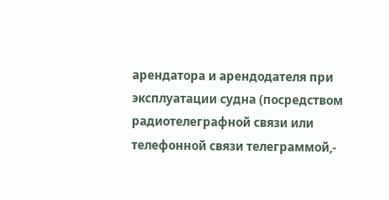арендатора и арендодателя при эксплуатации судна (посредством радиотелеграфной связи или телефонной связи телеграммой,-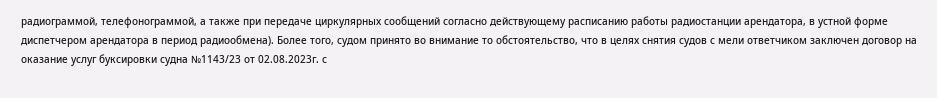радиограммой, телефонограммой, а также при передаче циркулярных сообщений согласно действующему расписанию работы радиостанции арендатора, в устной форме диспетчером арендатора в период радиообмена). Более того, судом принято во внимание то обстоятельство, что в целях снятия судов с мели ответчиком заключен договор на оказание услуг буксировки судна №1143/23 от 02.08.2023г. с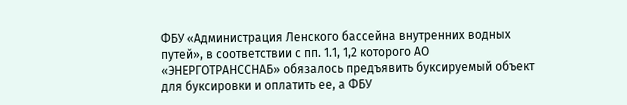ФБУ «Администрация Ленского бассейна внутренних водных путей», в соответствии с пп. 1.1, 1,2 которого АО «ЭНЕРГОТРАНССНАБ» обязалось предъявить буксируемый объект для буксировки и оплатить ее, а ФБУ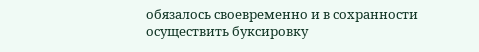обязалось своевременно и в сохранности осуществить буксировку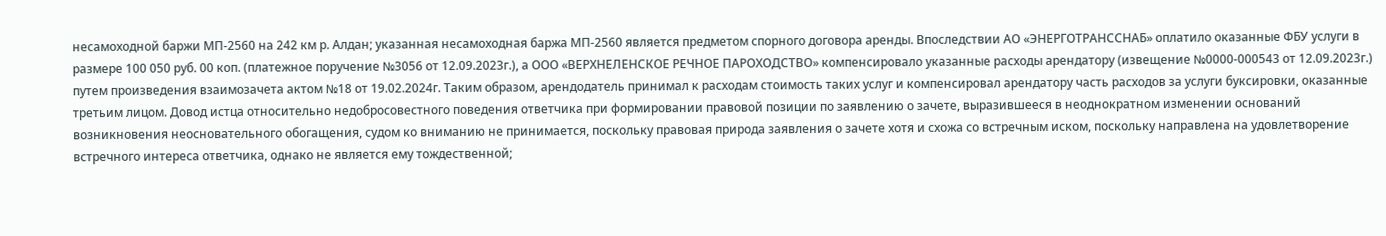несамоходной баржи МП-2560 на 242 км р. Алдан; указанная несамоходная баржа МП-2560 является предметом спорного договора аренды. Впоследствии АО «ЭНЕРГОТРАНССНАБ» оплатило оказанные ФБУ услуги в размере 100 050 руб. 00 коп. (платежное поручение №3056 от 12.09.2023г.), а ООО «ВЕРХНЕЛЕНСКОЕ РЕЧНОЕ ПАРОХОДСТВО» компенсировало указанные расходы арендатору (извещение №0000-000543 от 12.09.2023г.) путем произведения взаимозачета актом №18 от 19.02.2024г. Таким образом, арендодатель принимал к расходам стоимость таких услуг и компенсировал арендатору часть расходов за услуги буксировки, оказанные третьим лицом. Довод истца относительно недобросовестного поведения ответчика при формировании правовой позиции по заявлению о зачете, выразившееся в неоднократном изменении оснований возникновения неосновательного обогащения, судом ко вниманию не принимается, поскольку правовая природа заявления о зачете хотя и схожа со встречным иском, поскольку направлена на удовлетворение встречного интереса ответчика, однако не является ему тождественной;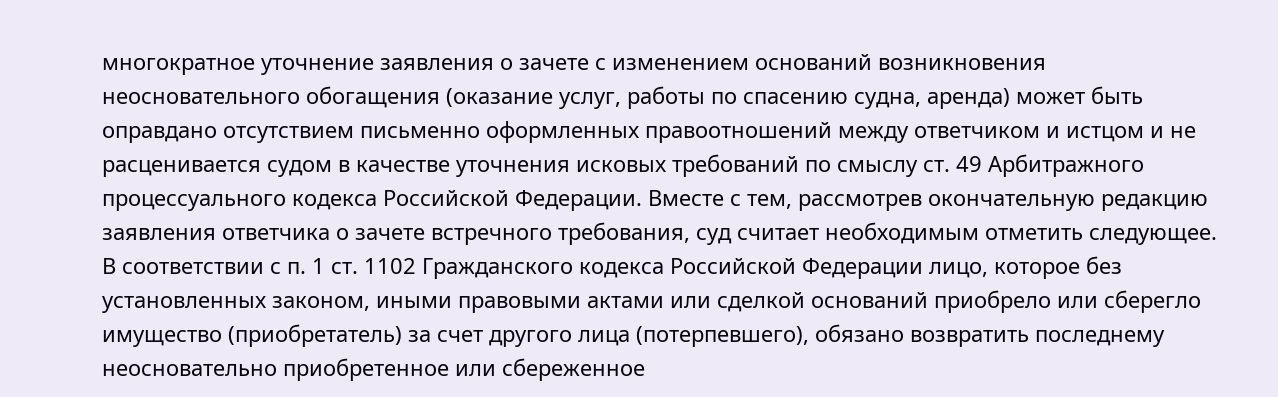многократное уточнение заявления о зачете с изменением оснований возникновения неосновательного обогащения (оказание услуг, работы по спасению судна, аренда) может быть оправдано отсутствием письменно оформленных правоотношений между ответчиком и истцом и не расценивается судом в качестве уточнения исковых требований по смыслу ст. 49 Арбитражного процессуального кодекса Российской Федерации. Вместе с тем, рассмотрев окончательную редакцию заявления ответчика о зачете встречного требования, суд считает необходимым отметить следующее. В соответствии с п. 1 ст. 1102 Гражданского кодекса Российской Федерации лицо, которое без установленных законом, иными правовыми актами или сделкой оснований приобрело или сберегло имущество (приобретатель) за счет другого лица (потерпевшего), обязано возвратить последнему неосновательно приобретенное или сбереженное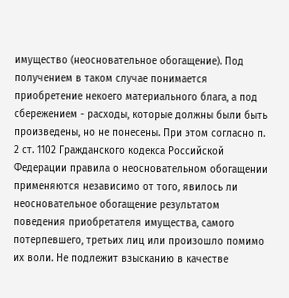имущество (неосновательное обогащение). Под получением в таком случае понимается приобретение некоего материального блага, а под сбережением - расходы, которые должны были быть произведены, но не понесены. При этом согласно п. 2 ст. 1102 Гражданского кодекса Российской Федерации правила о неосновательном обогащении применяются независимо от того, явилось ли неосновательное обогащение результатом поведения приобретателя имущества, самого потерпевшего, третьих лиц или произошло помимо их воли. Не подлежит взысканию в качестве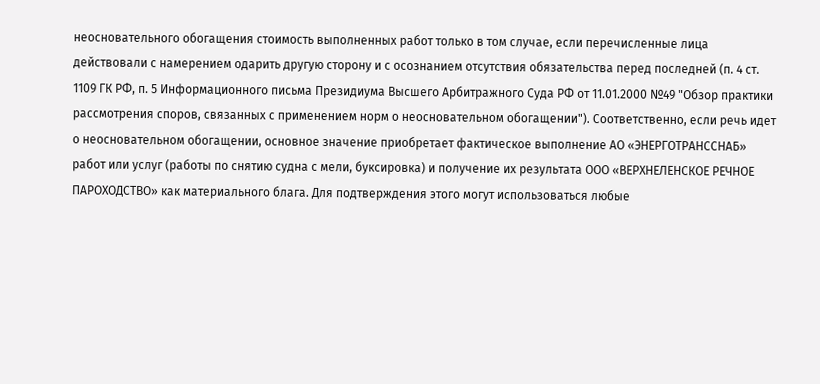неосновательного обогащения стоимость выполненных работ только в том случае, если перечисленные лица действовали с намерением одарить другую сторону и с осознанием отсутствия обязательства перед последней (п. 4 ст. 1109 ГК РФ, п. 5 Информационного письма Президиума Высшего Арбитражного Суда РФ от 11.01.2000 №49 "Обзор практики рассмотрения споров, связанных с применением норм о неосновательном обогащении"). Соответственно, если речь идет о неосновательном обогащении, основное значение приобретает фактическое выполнение АО «ЭНЕРГОТРАНССНАБ» работ или услуг (работы по снятию судна с мели, буксировка) и получение их результата ООО «ВЕРХНЕЛЕНСКОЕ РЕЧНОЕ ПАРОХОДСТВО» как материального блага. Для подтверждения этого могут использоваться любые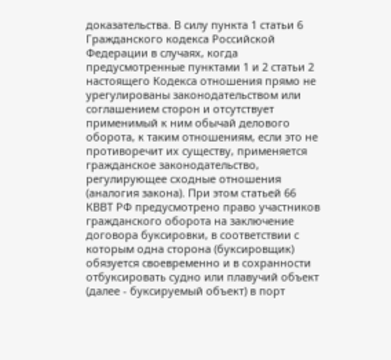доказательства. В силу пункта 1 статьи 6 Гражданского кодекса Российской Федерации в случаях, когда предусмотренные пунктами 1 и 2 статьи 2 настоящего Кодекса отношения прямо не урегулированы законодательством или соглашением сторон и отсутствует применимый к ним обычай делового оборота, к таким отношениям, если это не противоречит их существу, применяется гражданское законодательство, регулирующее сходные отношения (аналогия закона). При этом статьей 66 КВВТ РФ предусмотрено право участников гражданского оборота на заключение договора буксировки, в соответствии с которым одна сторона (буксировщик) обязуется своевременно и в сохранности отбуксировать судно или плавучий объект (далее - буксируемый объект) в порт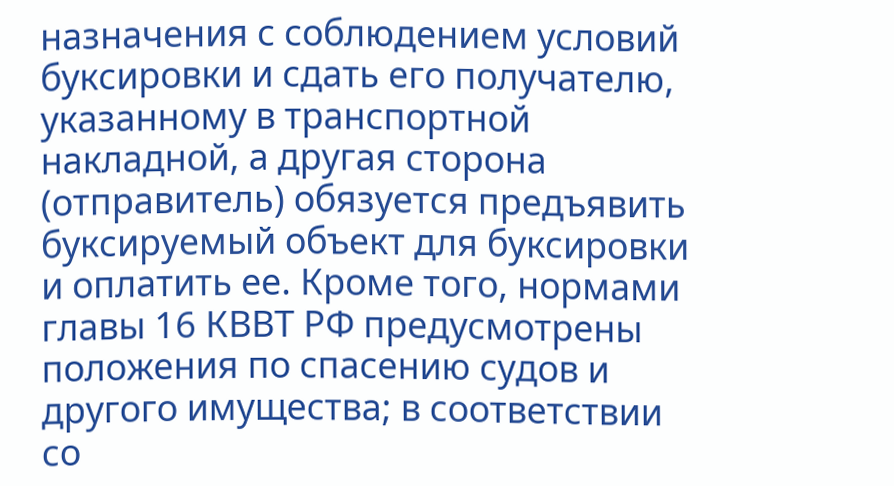назначения с соблюдением условий буксировки и сдать его получателю, указанному в транспортной накладной, а другая сторона (отправитель) обязуется предъявить буксируемый объект для буксировки и оплатить ее. Кроме того, нормами главы 16 КВВТ РФ предусмотрены положения по спасению судов и другого имущества; в соответствии со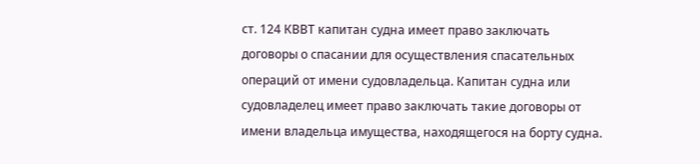ст. 124 КВВТ капитан судна имеет право заключать договоры о спасании для осуществления спасательных операций от имени судовладельца. Капитан судна или судовладелец имеет право заключать такие договоры от имени владельца имущества, находящегося на борту судна.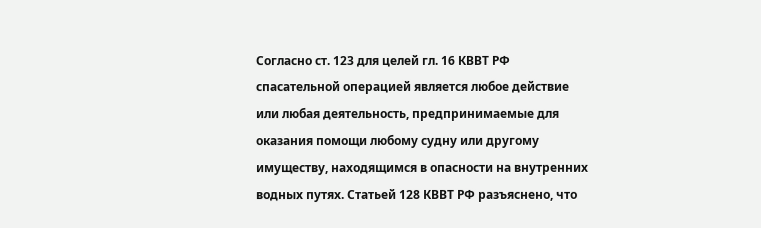Согласно ст. 123 для целей гл. 16 КВВТ РФ спасательной операцией является любое действие или любая деятельность, предпринимаемые для оказания помощи любому судну или другому имуществу, находящимся в опасности на внутренних водных путях. Статьей 128 КВВТ РФ разъяснено, что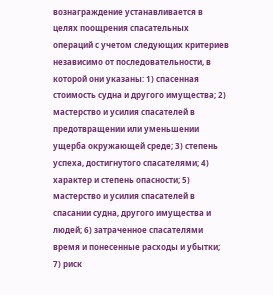вознаграждение устанавливается в целях поощрения спасательных операций с учетом следующих критериев независимо от последовательности, в которой они указаны: 1) спасенная стоимость судна и другого имущества; 2) мастерство и усилия спасателей в предотвращении или уменьшении ущерба окружающей среде; 3) степень успеха, достигнутого спасателями; 4) характер и степень опасности; 5) мастерство и усилия спасателей в спасании судна, другого имущества и людей; 6) затраченное спасателями время и понесенные расходы и убытки; 7) риск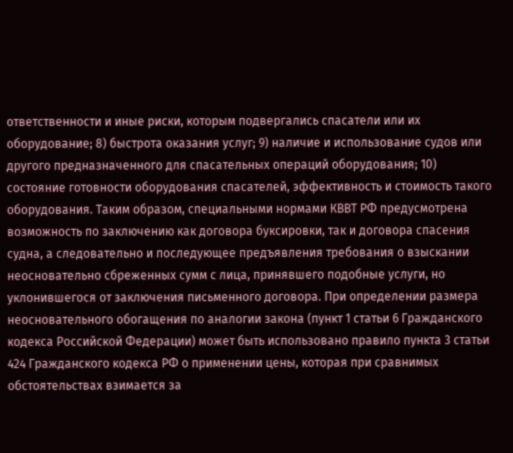ответственности и иные риски, которым подвергались спасатели или их оборудование; 8) быстрота оказания услуг; 9) наличие и использование судов или другого предназначенного для спасательных операций оборудования; 10) состояние готовности оборудования спасателей, эффективность и стоимость такого оборудования. Таким образом, специальными нормами КВВТ РФ предусмотрена возможность по заключению как договора буксировки, так и договора спасения судна, а следовательно и последующее предъявления требования о взыскании неосновательно сбреженных сумм с лица, принявшего подобные услуги, но уклонившегося от заключения письменного договора. При определении размера неосновательного обогащения по аналогии закона (пункт 1 статьи 6 Гражданского кодекса Российской Федерации) может быть использовано правило пункта 3 статьи 424 Гражданского кодекса РФ о применении цены, которая при сравнимых обстоятельствах взимается за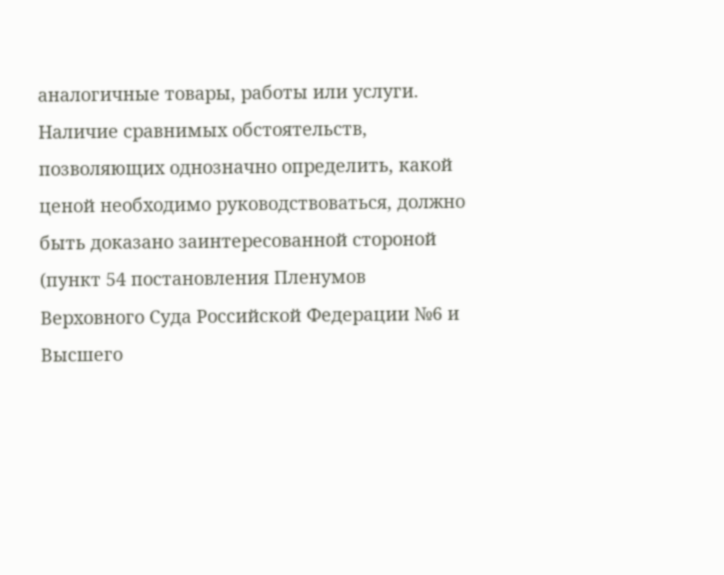аналогичные товары, работы или услуги. Наличие сравнимых обстоятельств, позволяющих однозначно определить, какой ценой необходимо руководствоваться, должно быть доказано заинтересованной стороной (пункт 54 постановления Пленумов Верховного Суда Российской Федерации №6 и Высшего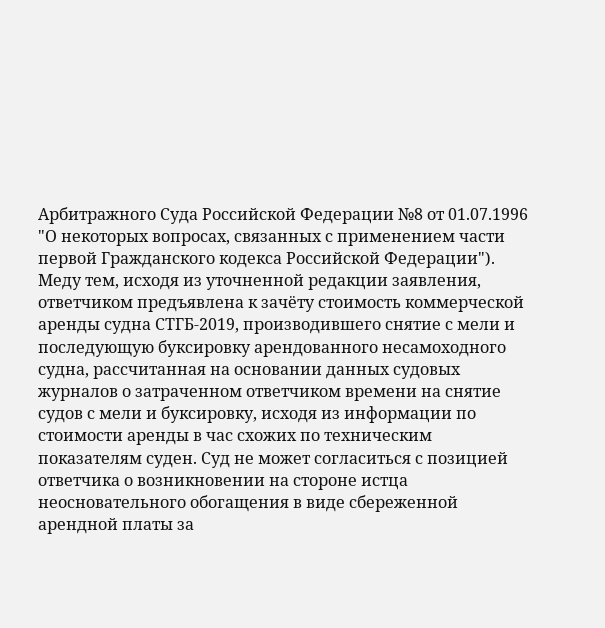Арбитражного Суда Российской Федерации №8 от 01.07.1996 "О некоторых вопросах, связанных с применением части первой Гражданского кодекса Российской Федерации"). Меду тем, исходя из уточненной редакции заявления, ответчиком предъявлена к зачёту стоимость коммерческой аренды судна СТГБ-2019, производившего снятие с мели и последующую буксировку арендованного несамоходного судна, рассчитанная на основании данных судовых журналов о затраченном ответчиком времени на снятие судов с мели и буксировку, исходя из информации по стоимости аренды в час схожих по техническим показателям суден. Суд не может согласиться с позицией ответчика о возникновении на стороне истца неосновательного обогащения в виде сбереженной арендной платы за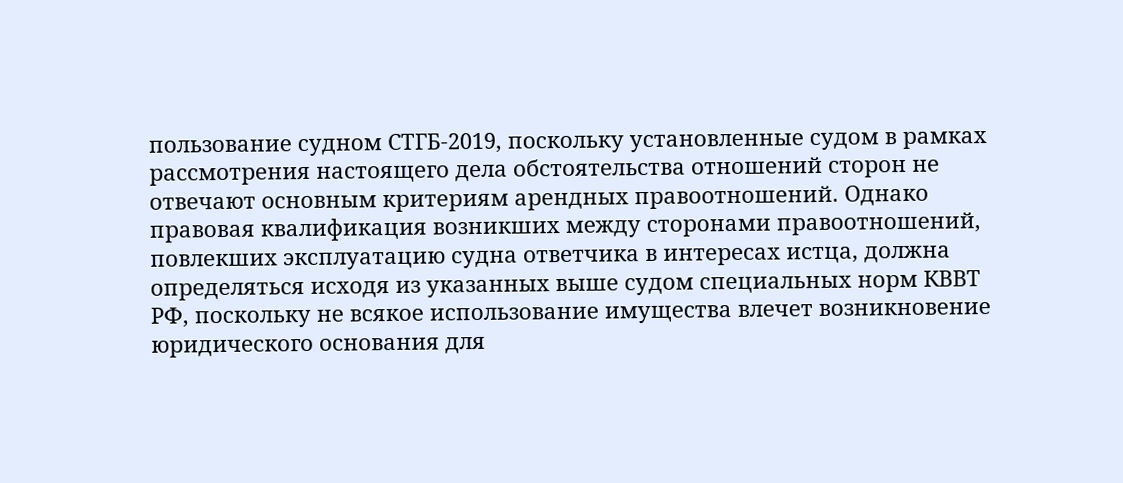пользование судном СТГБ-2019, поскольку установленные судом в рамках рассмотрения настоящего дела обстоятельства отношений сторон не отвечают основным критериям арендных правоотношений. Однако правовая квалификация возникших между сторонами правоотношений, повлекших эксплуатацию судна ответчика в интересах истца, должна определяться исходя из указанных выше судом специальных норм КВВТ РФ, поскольку не всякое использование имущества влечет возникновение юридического основания для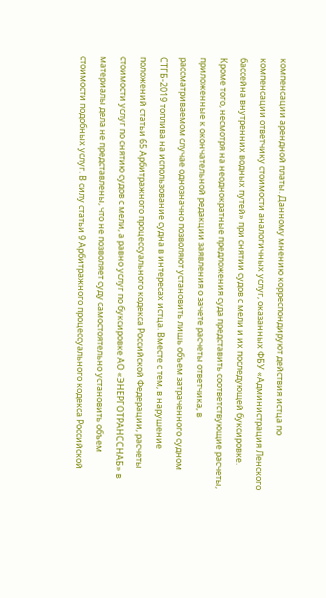компенсации арендной платы. Данному мнению корреспондируют действия истца по компенсации ответчику стоимости аналогичных услуг, оказанных ФБУ «Администрация Ленского бассейна внутренних водных путей» при снятии судов с мели и их последующей буксировке. Кроме того, несмотря на неоднократные предложения суда представить соответствующие расчеты, приложенные к окончательной редакции заявления о зачете расчеты ответчика, в рассматриваемом случае однозначно позволяют установить лишь объем затраченного судном СТГБ-2019 топлива на использование судна в интересах истца. Вместе с тем, в нарушение положений статьи 65 Арбитражного процессуального кодекса Российской Федерации, расчеты стоимости услуг по снятию судов с мели, а равно услуг по буксировке АО «ЭНЕРГОТРАНССНАБ» в материалы дела не представлены, что не позволяет суду самостоятельно установить объем стоимости подобных услуг. В силу статьи 9 Арбитражного процессуального кодекса Российской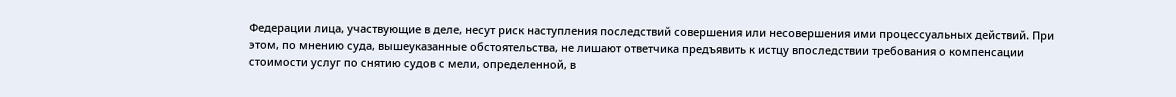Федерации лица, участвующие в деле, несут риск наступления последствий совершения или несовершения ими процессуальных действий. При этом, по мнению суда, вышеуказанные обстоятельства, не лишают ответчика предъявить к истцу впоследствии требования о компенсации стоимости услуг по снятию судов с мели, определенной, в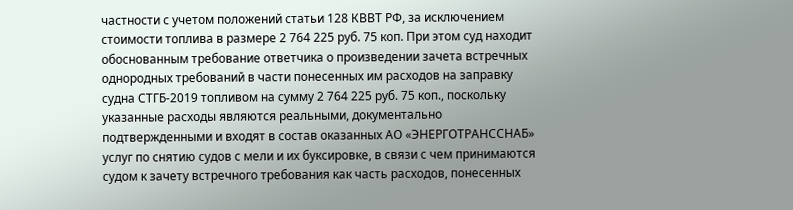частности с учетом положений статьи 128 КВВТ РФ, за исключением стоимости топлива в размере 2 764 225 руб. 75 коп. При этом суд находит обоснованным требование ответчика о произведении зачета встречных однородных требований в части понесенных им расходов на заправку судна СТГБ-2019 топливом на сумму 2 764 225 руб. 75 коп., поскольку указанные расходы являются реальными, документально подтвержденными и входят в состав оказанных АО «ЭНЕРГОТРАНССНАБ» услуг по снятию судов с мели и их буксировке, в связи с чем принимаются судом к зачету встречного требования как часть расходов, понесенных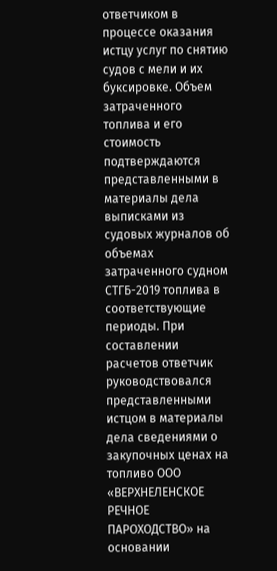ответчиком в процессе оказания истцу услуг по снятию судов с мели и их буксировке. Объем затраченного топлива и его стоимость подтверждаются представленными в материалы дела выписками из судовых журналов об объемах затраченного судном СТГБ-2019 топлива в соответствующие периоды. При составлении расчетов ответчик руководствовался представленными истцом в материалы дела сведениями о закупочных ценах на топливо ООО «ВЕРХНЕЛЕНСКОЕ РЕЧНОЕ ПАРОХОДСТВО» на основании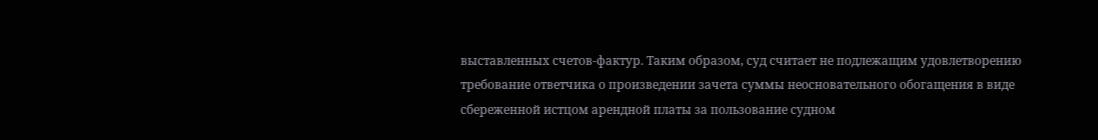выставленных счетов-фактур. Таким образом, суд считает не подлежащим удовлетворению требование ответчика о произведении зачета суммы неосновательного обогащения в виде сбереженной истцом арендной платы за пользование судном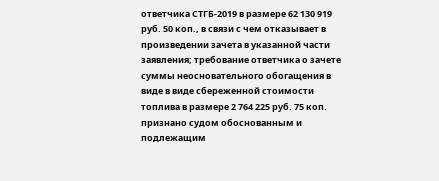ответчика СТГБ-2019 в размере 62 130 919 руб. 50 коп., в связи с чем отказывает в произведении зачета в указанной части заявления; требование ответчика о зачете суммы неосновательного обогащения в виде в виде сбереженной стоимости топлива в размере 2 764 225 руб. 75 коп. признано судом обоснованным и подлежащим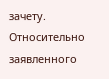зачету. Относительно заявленного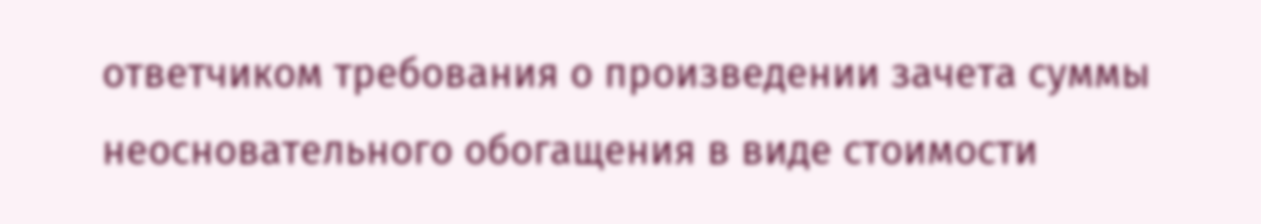ответчиком требования о произведении зачета суммы неосновательного обогащения в виде стоимости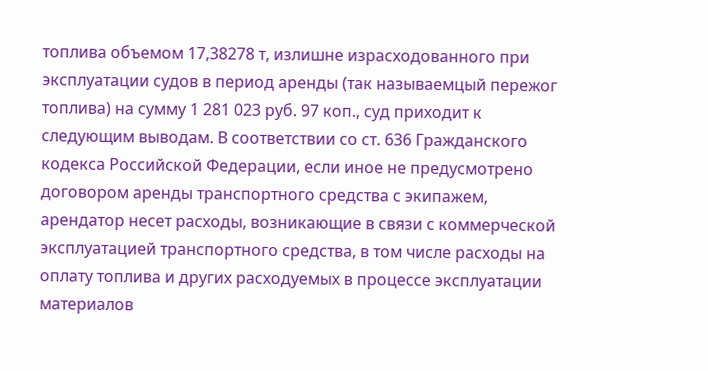топлива объемом 17,38278 т, излишне израсходованного при эксплуатации судов в период аренды (так называемцый пережог топлива) на сумму 1 281 023 руб. 97 коп., суд приходит к следующим выводам. В соответствии со ст. 636 Гражданского кодекса Российской Федерации, если иное не предусмотрено договором аренды транспортного средства с экипажем, арендатор несет расходы, возникающие в связи с коммерческой эксплуатацией транспортного средства, в том числе расходы на оплату топлива и других расходуемых в процессе эксплуатации материалов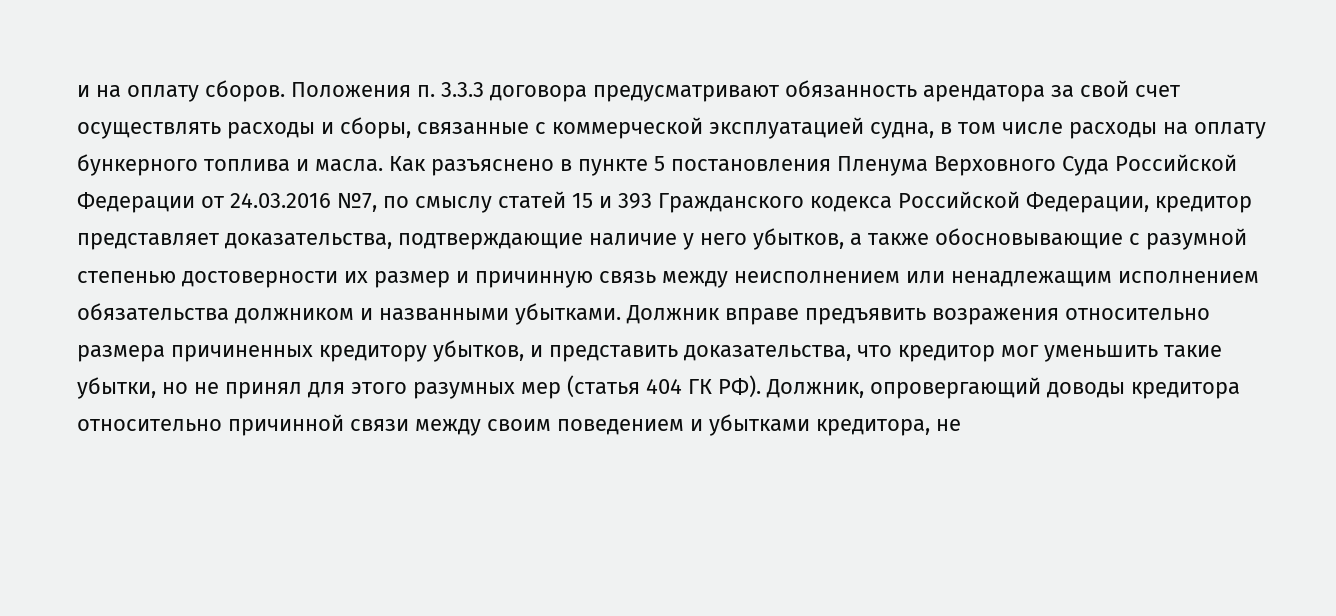и на оплату сборов. Положения п. 3.3.3 договора предусматривают обязанность арендатора за свой счет осуществлять расходы и сборы, связанные с коммерческой эксплуатацией судна, в том числе расходы на оплату бункерного топлива и масла. Как разъяснено в пункте 5 постановления Пленума Верховного Суда Российской Федерации от 24.03.2016 №7, по смыслу статей 15 и 393 Гражданского кодекса Российской Федерации, кредитор представляет доказательства, подтверждающие наличие у него убытков, а также обосновывающие с разумной степенью достоверности их размер и причинную связь между неисполнением или ненадлежащим исполнением обязательства должником и названными убытками. Должник вправе предъявить возражения относительно размера причиненных кредитору убытков, и представить доказательства, что кредитор мог уменьшить такие убытки, но не принял для этого разумных мер (статья 404 ГК РФ). Должник, опровергающий доводы кредитора относительно причинной связи между своим поведением и убытками кредитора, не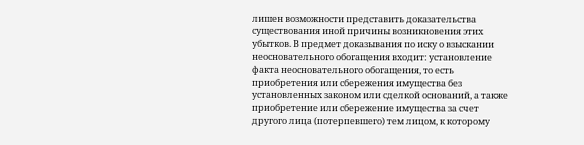лишен возможности представить доказательства существования иной причины возникновения этих убытков. В предмет доказывания по иску о взыскании неосновательного обогащения входит: установление факта неосновательного обогащения, то есть приобретения или сбережения имущества без установленных законом или сделкой оснований, а также приобретение или сбережение имущества за счет другого лица (потерпевшего) тем лицом, к которому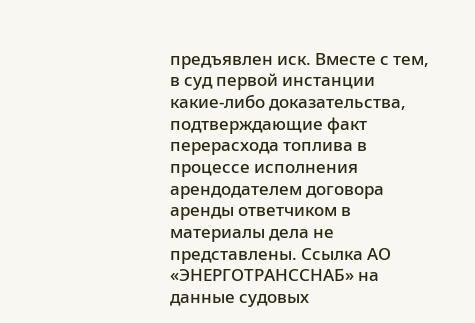предъявлен иск. Вместе с тем, в суд первой инстанции какие-либо доказательства, подтверждающие факт перерасхода топлива в процессе исполнения арендодателем договора аренды ответчиком в материалы дела не представлены. Ссылка АО «ЭНЕРГОТРАНССНАБ» на данные судовых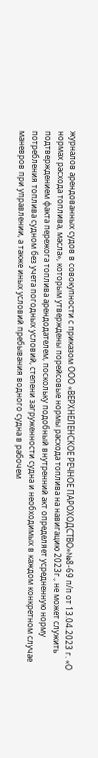журналов арендованных судов в совокупности с приказом ООО «ВЕРХНЕЛЕНСКОЕ РЕЧНОЕ ПАРОХОДСТВО»№8-69 п/п от 13.04.2023 г. «О нормах расхода топлива, масла», которым утверждены порейсовые нормы расхода топлива на навигацию 2023г., не может служить подтверждением факта пережога топлива арендодателем, поскольку подобный внутренний акт определяет усредненную норму потребления топлива судном без учета погодных условий, степени загруженности судна и необходимых в каждом конкретном случае маневров при управлении, а также иных условий пребывания водного судна в рабочем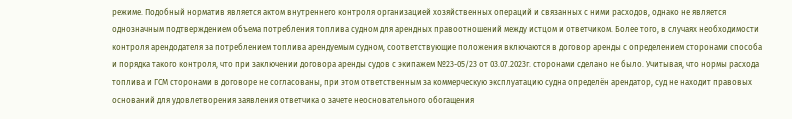режиме. Подобный норматив является актом внутреннего контроля организацией хозяйственных операций и связанных с ними расходов, однако не является однозначным подтверждением объема потребления топлива судном для арендных правоотношений между истцом и ответчиком. Более того, в случаях необходимости контроля арендодателя за потреблением топлива арендуемым судном, соответствующие положения включаются в договор аренды с определением сторонами способа и порядка такого контроля, что при заключении договора аренды судов с экипажем №23-05/23 от 03.07.2023г. сторонами сделано не было. Учитывая, что нормы расхода топлива и ГСМ сторонами в договоре не согласованы, при этом ответственным за коммерческую эксплуатацию судна определён арендатор, суд не находит правовых оснований для удовлетворения заявления ответчика о зачете неосновательного обогащения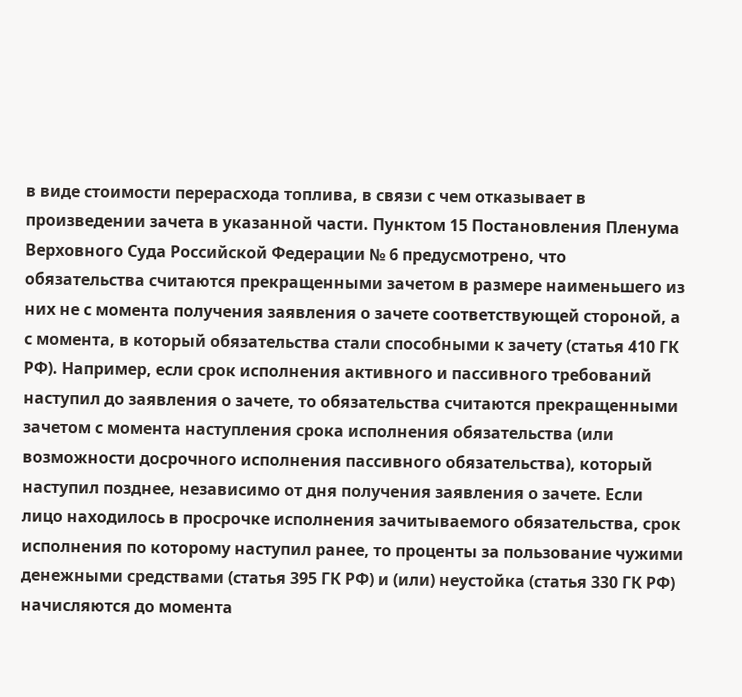в виде стоимости перерасхода топлива, в связи с чем отказывает в произведении зачета в указанной части. Пунктом 15 Постановления Пленума Верховного Суда Российской Федерации № 6 предусмотрено, что обязательства считаются прекращенными зачетом в размере наименьшего из них не с момента получения заявления о зачете соответствующей стороной, а с момента, в который обязательства стали способными к зачету (статья 410 ГК РФ). Например, если срок исполнения активного и пассивного требований наступил до заявления о зачете, то обязательства считаются прекращенными зачетом с момента наступления срока исполнения обязательства (или возможности досрочного исполнения пассивного обязательства), который наступил позднее, независимо от дня получения заявления о зачете. Если лицо находилось в просрочке исполнения зачитываемого обязательства, срок исполнения по которому наступил ранее, то проценты за пользование чужими денежными средствами (статья 395 ГК РФ) и (или) неустойка (статья 330 ГК РФ) начисляются до момента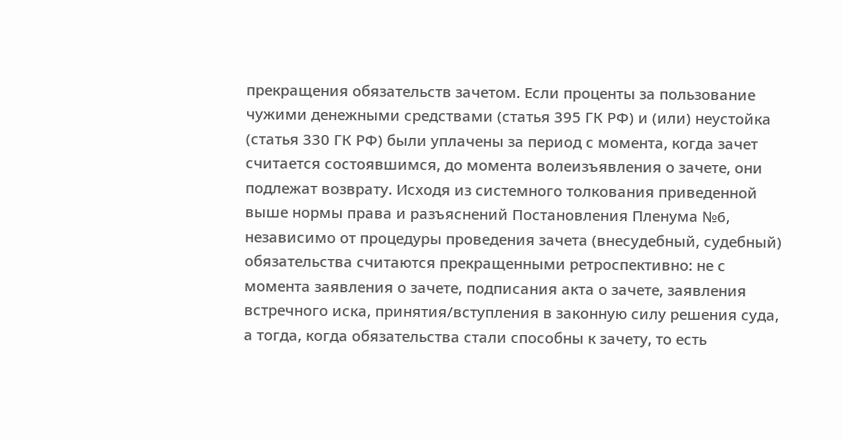прекращения обязательств зачетом. Если проценты за пользование чужими денежными средствами (статья 395 ГК РФ) и (или) неустойка (статья 330 ГК РФ) были уплачены за период с момента, когда зачет считается состоявшимся, до момента волеизъявления о зачете, они подлежат возврату. Исходя из системного толкования приведенной выше нормы права и разъяснений Постановления Пленума №6, независимо от процедуры проведения зачета (внесудебный, судебный) обязательства считаются прекращенными ретроспективно: не с момента заявления о зачете, подписания акта о зачете, заявления встречного иска, принятия/вступления в законную силу решения суда, а тогда, когда обязательства стали способны к зачету, то есть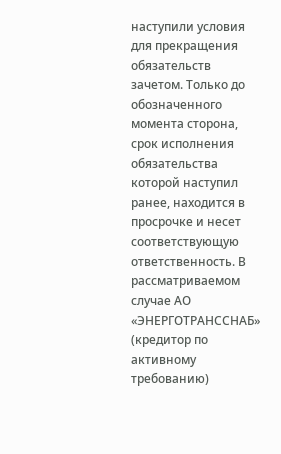наступили условия для прекращения обязательств зачетом. Только до обозначенного момента сторона, срок исполнения обязательства которой наступил ранее, находится в просрочке и несет соответствующую ответственность. В рассматриваемом случае АО «ЭНЕРГОТРАНССНАБ» (кредитор по активному требованию)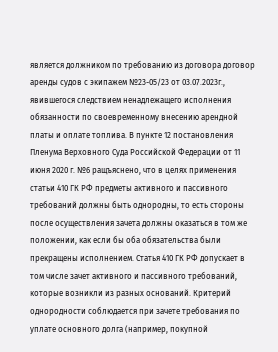является должником по требованию из договора договор аренды судов с экипажем №23-05/23 от 03.07.2023г., явившегося следствием ненадлежащего исполнения обязанности по своевременному внесению арендной платы и оплате топлива. В пункте 12 постановления Пленума Верховного Суда Российской Федерации от 11 июня 2020 г. №6 ращъяснено, что в целях применения статьи 410 ГК РФ предметы активного и пассивного требований должны быть однородны, то есть стороны после осуществления зачета должны оказаться в том же положении, как если бы оба обязательства были прекращены исполнением. Статья 410 ГК РФ допускает в том числе зачет активного и пассивного требований, которые возникли из разных оснований. Критерий однородности соблюдается при зачете требования по уплате основного долга (например, покупной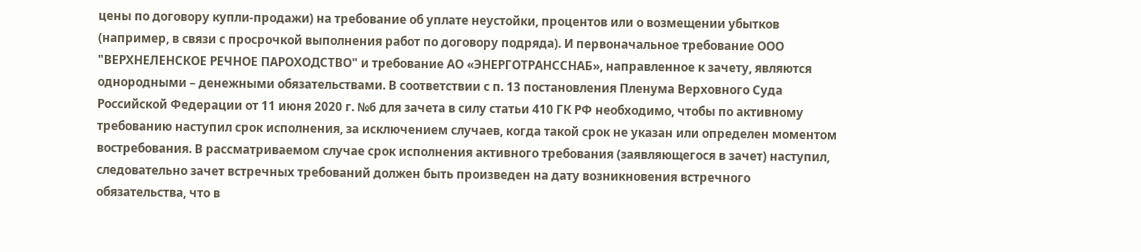цены по договору купли-продажи) на требование об уплате неустойки, процентов или о возмещении убытков (например, в связи с просрочкой выполнения работ по договору подряда). И первоначальное требование ООО "ВЕРХНЕЛЕНСКОЕ РЕЧНОЕ ПАРОХОДСТВО" и требование АО «ЭНЕРГОТРАНССНАБ», направленное к зачету, являются однородными – денежными обязательствами. В соответствии с п. 13 постановления Пленума Верховного Суда Российской Федерации от 11 июня 2020 г. №6 для зачета в силу статьи 410 ГК РФ необходимо, чтобы по активному требованию наступил срок исполнения, за исключением случаев, когда такой срок не указан или определен моментом востребования. В рассматриваемом случае срок исполнения активного требования (заявляющегося в зачет) наступил, следовательно зачет встречных требований должен быть произведен на дату возникновения встречного обязательства, что в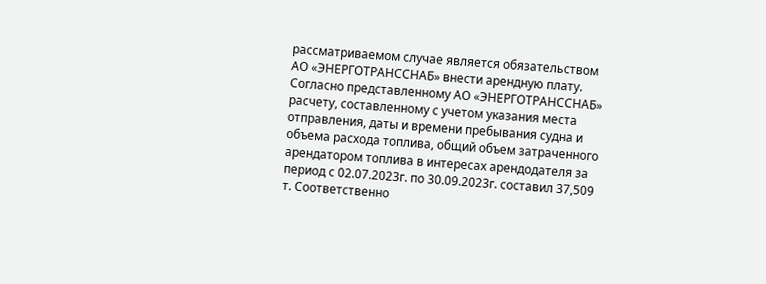рассматриваемом случае является обязательством АО «ЭНЕРГОТРАНССНАБ» внести арендную плату. Согласно представленному АО «ЭНЕРГОТРАНССНАБ» расчету, составленному с учетом указания места отправления, даты и времени пребывания судна и объема расхода топлива, общий объем затраченного арендатором топлива в интересах арендодателя за период с 02.07.2023г. по 30.09.2023г. составил 37,509 т. Соответственно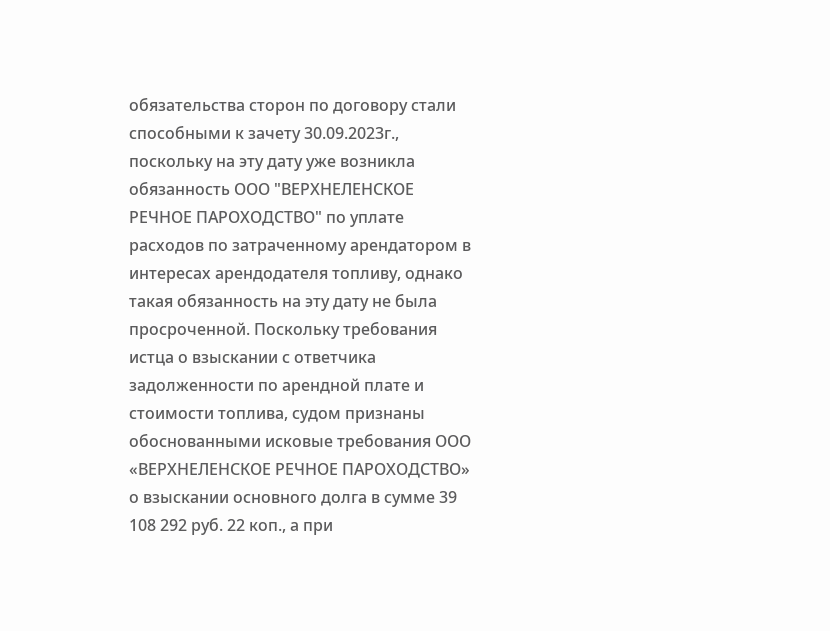обязательства сторон по договору стали способными к зачету 30.09.2023г., поскольку на эту дату уже возникла обязанность ООО "ВЕРХНЕЛЕНСКОЕ РЕЧНОЕ ПАРОХОДСТВО" по уплате расходов по затраченному арендатором в интересах арендодателя топливу, однако такая обязанность на эту дату не была просроченной. Поскольку требования истца о взыскании с ответчика задолженности по арендной плате и стоимости топлива, судом признаны обоснованными исковые требования ООО «ВЕРХНЕЛЕНСКОЕ РЕЧНОЕ ПАРОХОДСТВО» о взыскании основного долга в сумме 39 108 292 руб. 22 коп., а при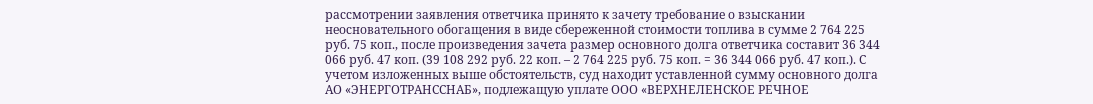рассмотрении заявления ответчика принято к зачету требование о взыскании неосновательного обогащения в виде сбереженной стоимости топлива в сумме 2 764 225 руб. 75 коп., после произведения зачета размер основного долга ответчика составит 36 344 066 руб. 47 коп. (39 108 292 руб. 22 коп. – 2 764 225 руб. 75 коп. = 36 344 066 руб. 47 коп.). С учетом изложенных выше обстоятельств, суд находит уставленной сумму основного долга АО «ЭНЕРГОТРАНССНАБ», подлежащую уплате ООО «ВЕРХНЕЛЕНСКОЕ РЕЧНОЕ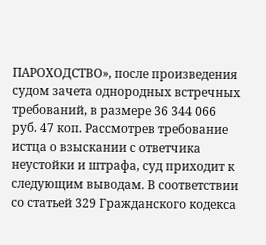ПАРОХОДСТВО», после произведения судом зачета однородных встречных требований, в размере 36 344 066 руб. 47 коп. Рассмотрев требование истца о взыскании с ответчика неустойки и штрафа, суд приходит к следующим выводам. В соответствии со статьей 329 Гражданского кодекса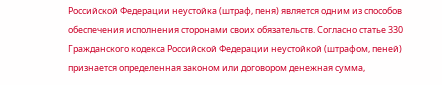Российской Федерации неустойка (штраф, пеня) является одним из способов обеспечения исполнения сторонами своих обязательств. Согласно статье 330 Гражданского кодекса Российской Федерации неустойкой (штрафом, пеней) признается определенная законом или договором денежная сумма,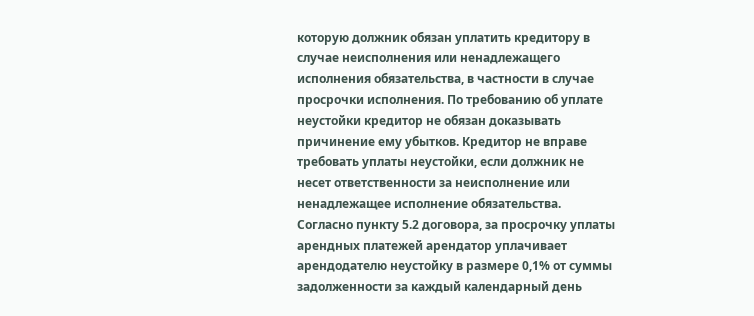которую должник обязан уплатить кредитору в случае неисполнения или ненадлежащего исполнения обязательства, в частности в случае просрочки исполнения. По требованию об уплате неустойки кредитор не обязан доказывать причинение ему убытков. Кредитор не вправе требовать уплаты неустойки, если должник не несет ответственности за неисполнение или ненадлежащее исполнение обязательства. Согласно пункту 5.2 договора, за просрочку уплаты арендных платежей арендатор уплачивает арендодателю неустойку в размере 0,1% от суммы задолженности за каждый календарный день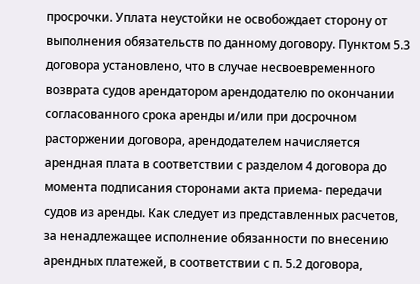просрочки. Уплата неустойки не освобождает сторону от выполнения обязательств по данному договору. Пунктом 5.3 договора установлено, что в случае несвоевременного возврата судов арендатором арендодателю по окончании согласованного срока аренды и/или при досрочном расторжении договора, арендодателем начисляется арендная плата в соответствии с разделом 4 договора до момента подписания сторонами акта приема- передачи судов из аренды. Как следует из представленных расчетов, за ненадлежащее исполнение обязанности по внесению арендных платежей, в соответствии с п. 5.2 договора,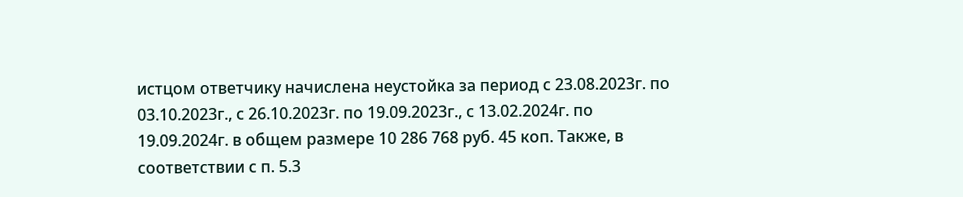истцом ответчику начислена неустойка за период с 23.08.2023г. по 03.10.2023г., с 26.10.2023г. по 19.09.2023г., с 13.02.2024г. по 19.09.2024г. в общем размере 10 286 768 руб. 45 коп. Также, в соответствии с п. 5.3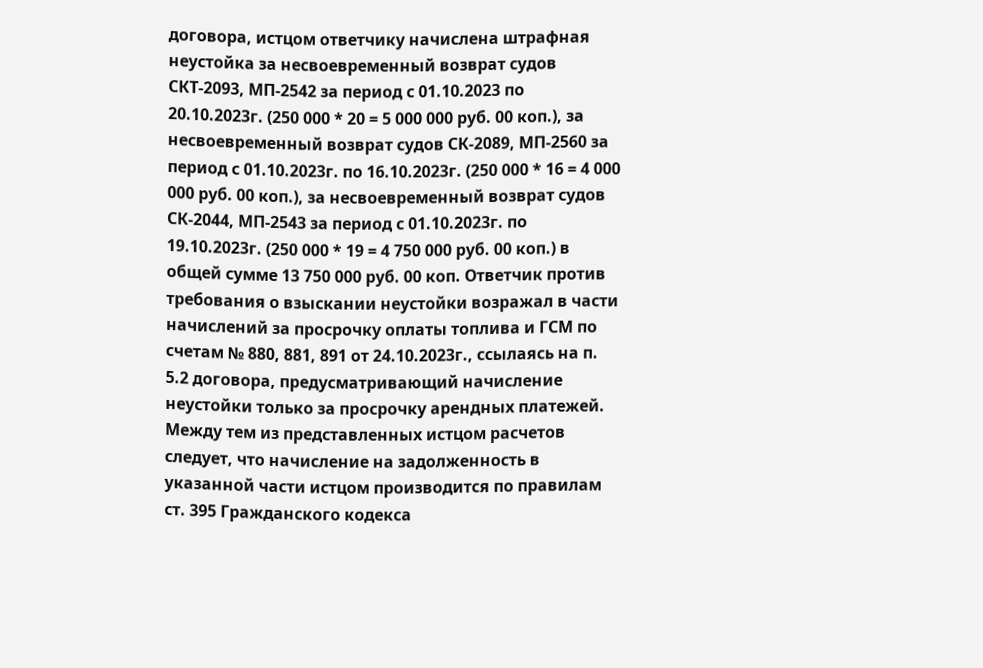договора, истцом ответчику начислена штрафная неустойка за несвоевременный возврат судов СКТ-2093, МП-2542 за период с 01.10.2023 по 20.10.2023г. (250 000 * 20 = 5 000 000 руб. 00 коп.), за несвоевременный возврат судов СК-2089, МП-2560 за период с 01.10.2023г. по 16.10.2023г. (250 000 * 16 = 4 000 000 руб. 00 коп.), за несвоевременный возврат судов СК-2044, МП-2543 за период с 01.10.2023г. по 19.10.2023г. (250 000 * 19 = 4 750 000 руб. 00 коп.) в общей сумме 13 750 000 руб. 00 коп. Ответчик против требования о взыскании неустойки возражал в части начислений за просрочку оплаты топлива и ГСМ по счетам № 880, 881, 891 от 24.10.2023г., ссылаясь на п. 5.2 договора, предусматривающий начисление неустойки только за просрочку арендных платежей. Между тем из представленных истцом расчетов следует, что начисление на задолженность в указанной части истцом производится по правилам ст. 395 Гражданского кодекса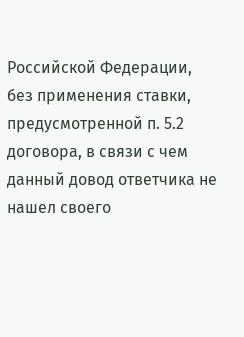Российской Федерации, без применения ставки, предусмотренной п. 5.2 договора, в связи с чем данный довод ответчика не нашел своего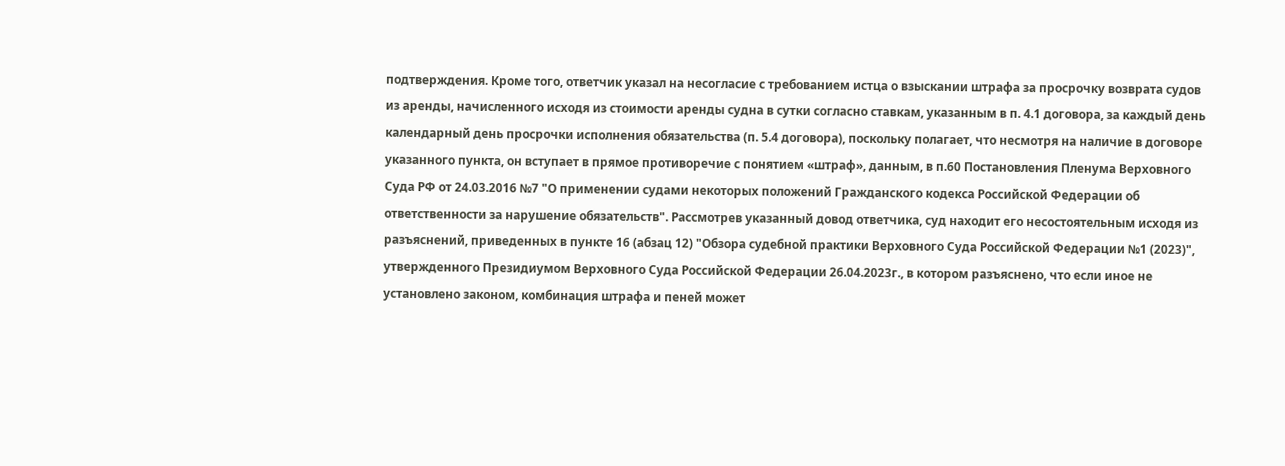подтверждения. Кроме того, ответчик указал на несогласие с требованием истца о взыскании штрафа за просрочку возврата судов из аренды, начисленного исходя из стоимости аренды судна в сутки согласно ставкам, указанным в п. 4.1 договора, за каждый день календарный день просрочки исполнения обязательства (п. 5.4 договора), поскольку полагает, что несмотря на наличие в договоре указанного пункта, он вступает в прямое противоречие с понятием «штраф», данным, в п.60 Постановления Пленума Верховного Суда РФ от 24.03.2016 №7 "О применении судами некоторых положений Гражданского кодекса Российской Федерации об ответственности за нарушение обязательств". Рассмотрев указанный довод ответчика, суд находит его несостоятельным исходя из разъяснений, приведенных в пункте 16 (абзац 12) "Обзора судебной практики Верховного Суда Российской Федерации №1 (2023)", утвержденного Президиумом Верховного Суда Российской Федерации 26.04.2023г., в котором разъяснено, что если иное не установлено законом, комбинация штрафа и пеней может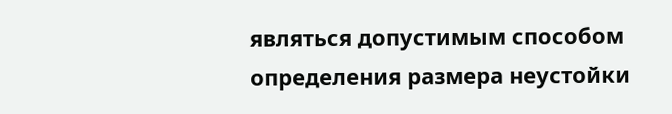являться допустимым способом определения размера неустойки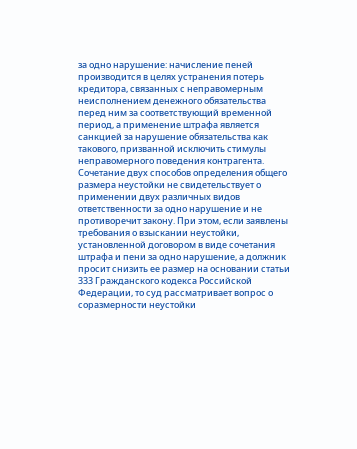за одно нарушение: начисление пеней производится в целях устранения потерь кредитора, связанных с неправомерным неисполнением денежного обязательства перед ним за соответствующий временной период, а применение штрафа является санкцией за нарушение обязательства как такового, призванной исключить стимулы неправомерного поведения контрагента. Сочетание двух способов определения общего размера неустойки не свидетельствует о применении двух различных видов ответственности за одно нарушение и не противоречит закону. При этом, если заявлены требования о взыскании неустойки, установленной договором в виде сочетания штрафа и пени за одно нарушение, а должник просит снизить ее размер на основании статьи 333 Гражданского кодекса Российской Федерации, то суд рассматривает вопрос о соразмерности неустойки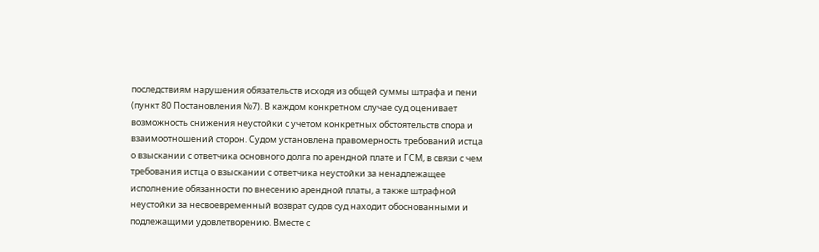последствиям нарушения обязательств исходя из общей суммы штрафа и пени (пункт 80 Постановления №7). В каждом конкретном случае суд оценивает возможность снижения неустойки с учетом конкретных обстоятельств спора и взаимоотношений сторон. Судом установлена правомерность требований истца о взыскании с ответчика основного долга по арендной плате и ГСМ, в связи с чем требования истца о взыскании с ответчика неустойки за ненадлежащее исполнение обязанности по внесению арендной платы, а также штрафной неустойки за несвоевременный возврат судов суд находит обоснованными и подлежащими удовлетворению. Вместе с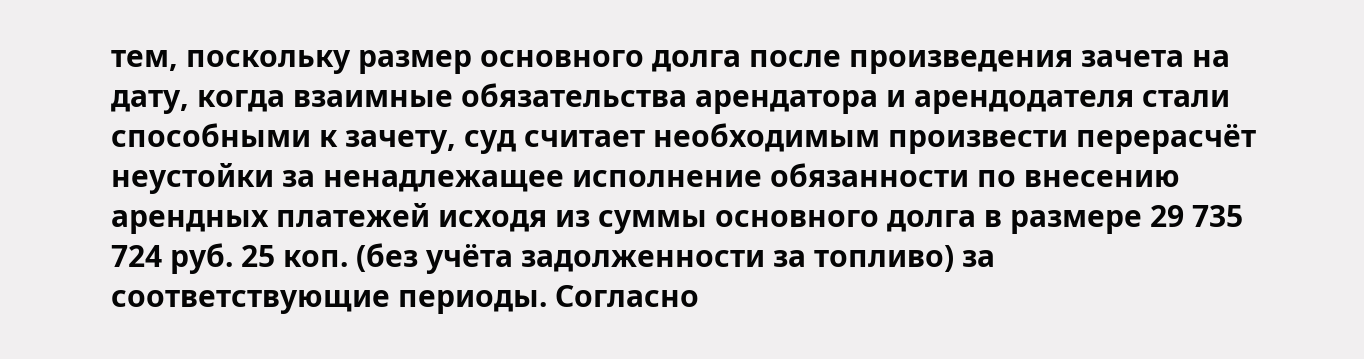тем, поскольку размер основного долга после произведения зачета на дату, когда взаимные обязательства арендатора и арендодателя стали способными к зачету, суд считает необходимым произвести перерасчёт неустойки за ненадлежащее исполнение обязанности по внесению арендных платежей исходя из суммы основного долга в размере 29 735 724 руб. 25 коп. (без учёта задолженности за топливо) за соответствующие периоды. Согласно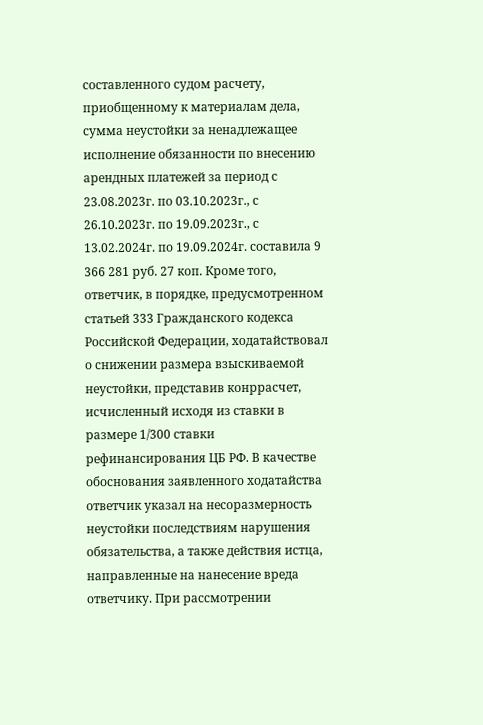составленного судом расчету, приобщенному к материалам дела, сумма неустойки за ненадлежащее исполнение обязанности по внесению арендных платежей за период с 23.08.2023г. по 03.10.2023г., с 26.10.2023г. по 19.09.2023г., с 13.02.2024г. по 19.09.2024г. составила 9 366 281 руб. 27 коп. Кроме того, ответчик, в порядке, предусмотренном статьей 333 Гражданского кодекса Российской Федерации, ходатайствовал о снижении размера взыскиваемой неустойки, представив конррасчет, исчисленный исходя из ставки в размере 1/300 ставки рефинансирования ЦБ РФ. В качестве обоснования заявленного ходатайства ответчик указал на несоразмерность неустойки последствиям нарушения обязательства, а также действия истца, направленные на нанесение вреда ответчику. При рассмотрении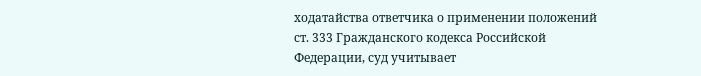ходатайства ответчика о применении положений ст. 333 Гражданского кодекса Российской Федерации, суд учитывает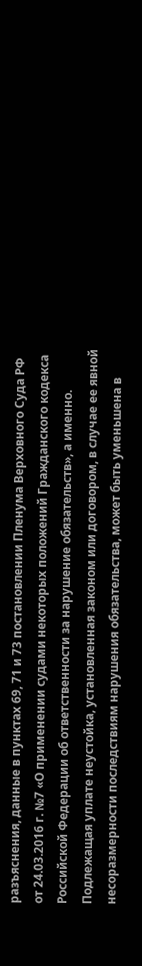разъяснения, данные в пунктах 69, 71 и 73 постановлении Пленума Верховного Суда РФ от 24.03.2016 г. №7 «О применении судами некоторых положений Гражданского кодекса Российской Федерации об ответственности за нарушение обязательств», а именно. Подлежащая уплате неустойка, установленная законом или договором, в случае ее явной несоразмерности последствиям нарушения обязательства, может быть уменьшена в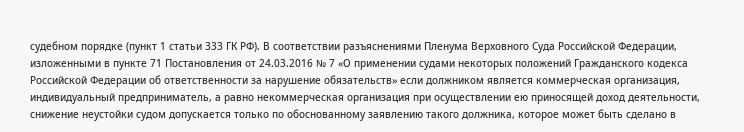судебном порядке (пункт 1 статьи 333 ГК РФ). В соответствии разъяснениями Пленума Верховного Суда Российской Федерации, изложенными в пункте 71 Постановления от 24.03.2016 № 7 «О применении судами некоторых положений Гражданского кодекса Российской Федерации об ответственности за нарушение обязательств» если должником является коммерческая организация, индивидуальный предприниматель, а равно некоммерческая организация при осуществлении ею приносящей доход деятельности, снижение неустойки судом допускается только по обоснованному заявлению такого должника, которое может быть сделано в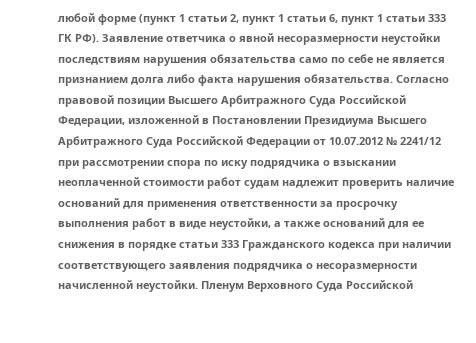любой форме (пункт 1 статьи 2, пункт 1 статьи 6, пункт 1 статьи 333 ГК РФ). Заявление ответчика о явной несоразмерности неустойки последствиям нарушения обязательства само по себе не является признанием долга либо факта нарушения обязательства. Согласно правовой позиции Высшего Арбитражного Суда Российской Федерации, изложенной в Постановлении Президиума Высшего Арбитражного Суда Российской Федерации от 10.07.2012 № 2241/12 при рассмотрении спора по иску подрядчика о взыскании неоплаченной стоимости работ судам надлежит проверить наличие оснований для применения ответственности за просрочку выполнения работ в виде неустойки, а также оснований для ее снижения в порядке статьи 333 Гражданского кодекса при наличии соответствующего заявления подрядчика о несоразмерности начисленной неустойки. Пленум Верховного Суда Российской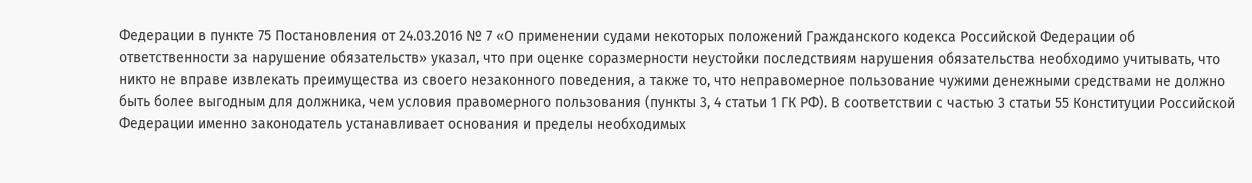Федерации в пункте 75 Постановления от 24.03.2016 № 7 «О применении судами некоторых положений Гражданского кодекса Российской Федерации об ответственности за нарушение обязательств» указал, что при оценке соразмерности неустойки последствиям нарушения обязательства необходимо учитывать, что никто не вправе извлекать преимущества из своего незаконного поведения, а также то, что неправомерное пользование чужими денежными средствами не должно быть более выгодным для должника, чем условия правомерного пользования (пункты 3, 4 статьи 1 ГК РФ). В соответствии с частью 3 статьи 55 Конституции Российской Федерации именно законодатель устанавливает основания и пределы необходимых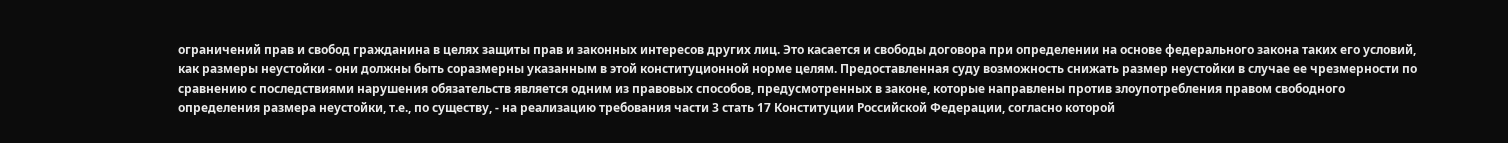ограничений прав и свобод гражданина в целях защиты прав и законных интересов других лиц. Это касается и свободы договора при определении на основе федерального закона таких его условий, как размеры неустойки - они должны быть соразмерны указанным в этой конституционной норме целям. Предоставленная суду возможность снижать размер неустойки в случае ее чрезмерности по сравнению с последствиями нарушения обязательств является одним из правовых способов, предусмотренных в законе, которые направлены против злоупотребления правом свободного определения размера неустойки, т.е., по существу, - на реализацию требования части 3 стать 17 Конституции Российской Федерации, согласно которой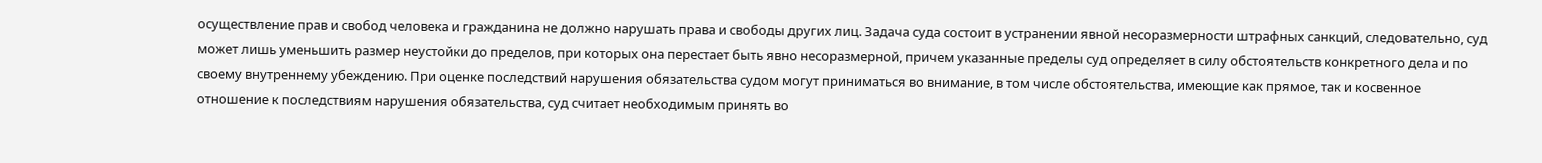осуществление прав и свобод человека и гражданина не должно нарушать права и свободы других лиц. Задача суда состоит в устранении явной несоразмерности штрафных санкций, следовательно, суд может лишь уменьшить размер неустойки до пределов, при которых она перестает быть явно несоразмерной, причем указанные пределы суд определяет в силу обстоятельств конкретного дела и по своему внутреннему убеждению. При оценке последствий нарушения обязательства судом могут приниматься во внимание, в том числе обстоятельства, имеющие как прямое, так и косвенное отношение к последствиям нарушения обязательства, суд считает необходимым принять во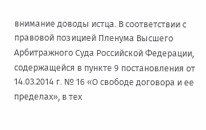внимание доводы истца. В соответствии с правовой позицией Пленума Высшего Арбитражного Суда Российской Федерации, содержащейся в пункте 9 постановления от 14.03.2014 г. № 16 «О свободе договора и ее пределах», в тех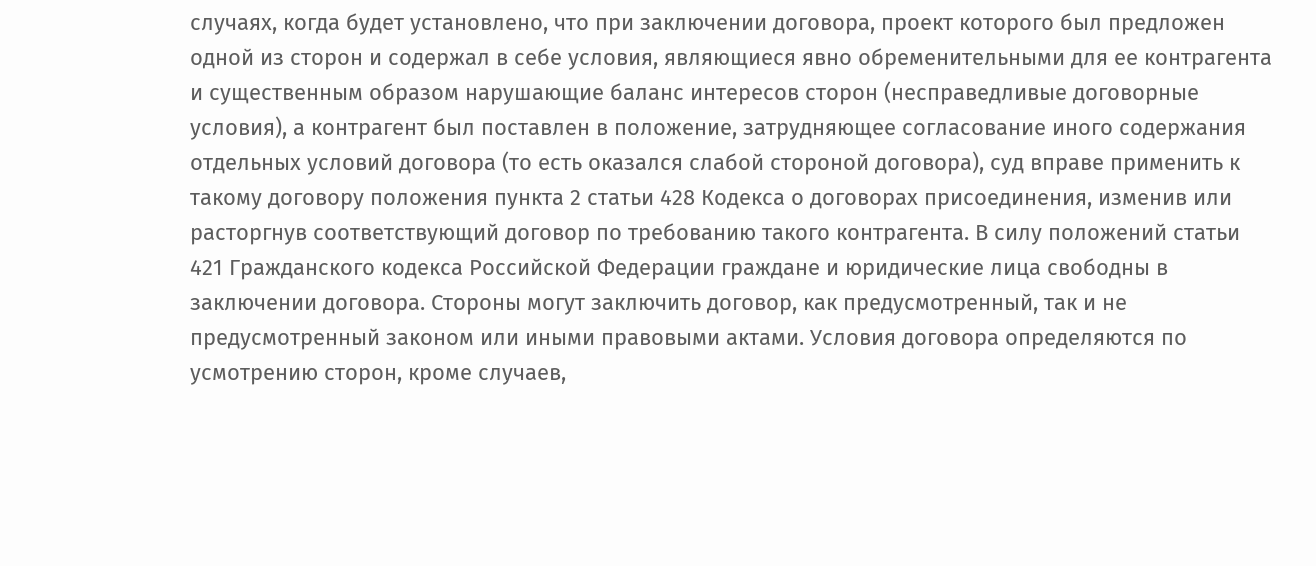случаях, когда будет установлено, что при заключении договора, проект которого был предложен одной из сторон и содержал в себе условия, являющиеся явно обременительными для ее контрагента и существенным образом нарушающие баланс интересов сторон (несправедливые договорные условия), а контрагент был поставлен в положение, затрудняющее согласование иного содержания отдельных условий договора (то есть оказался слабой стороной договора), суд вправе применить к такому договору положения пункта 2 статьи 428 Кодекса о договорах присоединения, изменив или расторгнув соответствующий договор по требованию такого контрагента. В силу положений статьи 421 Гражданского кодекса Российской Федерации граждане и юридические лица свободны в заключении договора. Стороны могут заключить договор, как предусмотренный, так и не предусмотренный законом или иными правовыми актами. Условия договора определяются по усмотрению сторон, кроме случаев,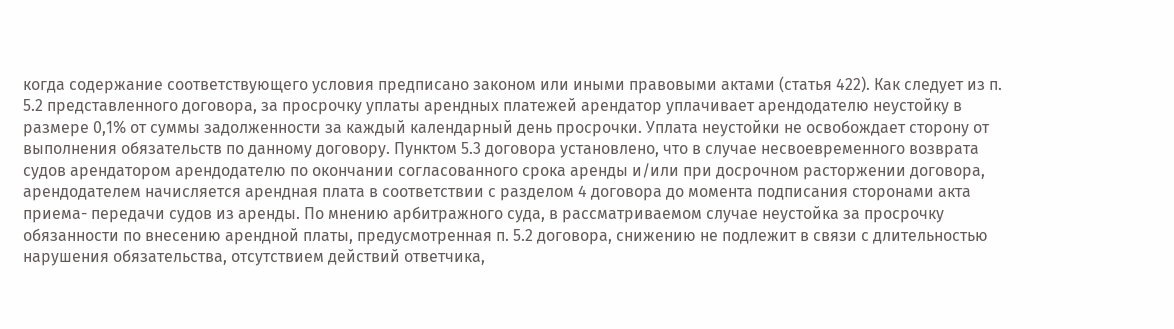когда содержание соответствующего условия предписано законом или иными правовыми актами (статья 422). Как следует из п. 5.2 представленного договора, за просрочку уплаты арендных платежей арендатор уплачивает арендодателю неустойку в размере 0,1% от суммы задолженности за каждый календарный день просрочки. Уплата неустойки не освобождает сторону от выполнения обязательств по данному договору. Пунктом 5.3 договора установлено, что в случае несвоевременного возврата судов арендатором арендодателю по окончании согласованного срока аренды и/или при досрочном расторжении договора, арендодателем начисляется арендная плата в соответствии с разделом 4 договора до момента подписания сторонами акта приема- передачи судов из аренды. По мнению арбитражного суда, в рассматриваемом случае неустойка за просрочку обязанности по внесению арендной платы, предусмотренная п. 5.2 договора, снижению не подлежит в связи с длительностью нарушения обязательства, отсутствием действий ответчика,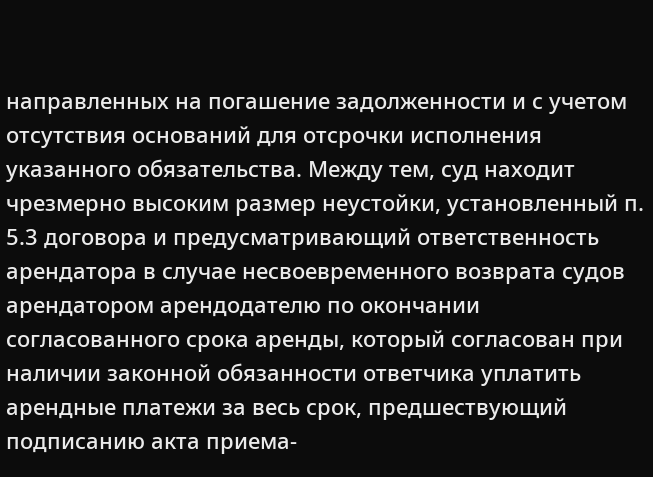направленных на погашение задолженности и с учетом отсутствия оснований для отсрочки исполнения указанного обязательства. Между тем, суд находит чрезмерно высоким размер неустойки, установленный п. 5.3 договора и предусматривающий ответственность арендатора в случае несвоевременного возврата судов арендатором арендодателю по окончании согласованного срока аренды, который согласован при наличии законной обязанности ответчика уплатить арендные платежи за весь срок, предшествующий подписанию акта приема-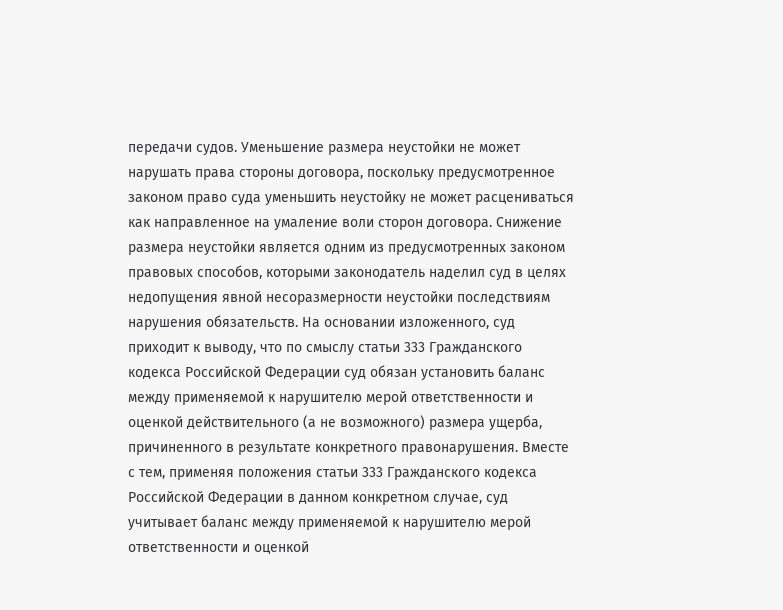передачи судов. Уменьшение размера неустойки не может нарушать права стороны договора, поскольку предусмотренное законом право суда уменьшить неустойку не может расцениваться как направленное на умаление воли сторон договора. Снижение размера неустойки является одним из предусмотренных законом правовых способов, которыми законодатель наделил суд в целях недопущения явной несоразмерности неустойки последствиям нарушения обязательств. На основании изложенного, суд приходит к выводу, что по смыслу статьи 333 Гражданского кодекса Российской Федерации суд обязан установить баланс между применяемой к нарушителю мерой ответственности и оценкой действительного (а не возможного) размера ущерба, причиненного в результате конкретного правонарушения. Вместе с тем, применяя положения статьи 333 Гражданского кодекса Российской Федерации в данном конкретном случае, суд учитывает баланс между применяемой к нарушителю мерой ответственности и оценкой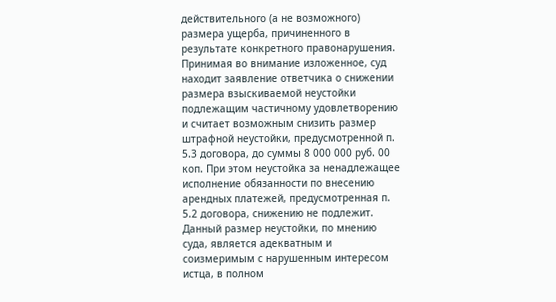действительного (а не возможного) размера ущерба, причиненного в результате конкретного правонарушения. Принимая во внимание изложенное, суд находит заявление ответчика о снижении размера взыскиваемой неустойки подлежащим частичному удовлетворению и считает возможным снизить размер штрафной неустойки, предусмотренной п. 5.3 договора, до суммы 8 000 000 руб. 00 коп. При этом неустойка за ненадлежащее исполнение обязанности по внесению арендных платежей, предусмотренная п. 5.2 договора, снижению не подлежит. Данный размер неустойки, по мнению суда, является адекватным и соизмеримым с нарушенным интересом истца, в полном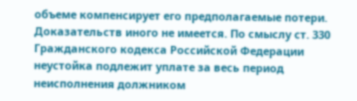объеме компенсирует его предполагаемые потери. Доказательств иного не имеется. По смыслу ст. 330 Гражданского кодекса Российской Федерации неустойка подлежит уплате за весь период неисполнения должником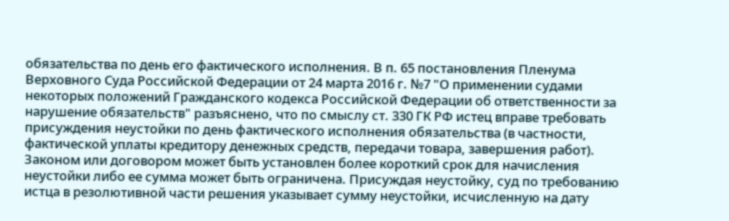обязательства по день его фактического исполнения. В п. 65 постановления Пленума Верховного Суда Российской Федерации от 24 марта 2016 г. №7 "О применении судами некоторых положений Гражданского кодекса Российской Федерации об ответственности за нарушение обязательств" разъяснено, что по смыслу ст. 330 ГК РФ истец вправе требовать присуждения неустойки по день фактического исполнения обязательства (в частности, фактической уплаты кредитору денежных средств, передачи товара, завершения работ). Законом или договором может быть установлен более короткий срок для начисления неустойки либо ее сумма может быть ограничена. Присуждая неустойку, суд по требованию истца в резолютивной части решения указывает сумму неустойки, исчисленную на дату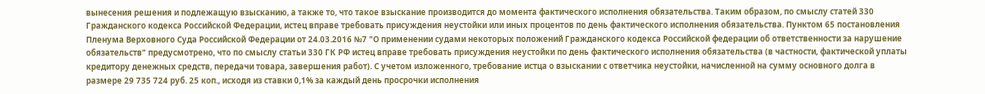вынесения решения и подлежащую взысканию, а также то, что такое взыскание производится до момента фактического исполнения обязательства. Таким образом, по смыслу статей 330 Гражданского кодекса Российской Федерации, истец вправе требовать присуждения неустойки или иных процентов по день фактического исполнения обязательства. Пунктом 65 постановления Пленума Верховного Суда Российской Федерации от 24.03.2016 №7 "О применении судами некоторых положений Гражданского кодекса Российской федерации об ответственности за нарушение обязательств" предусмотрено, что по смыслу статьи 330 ГК РФ истец вправе требовать присуждения неустойки по день фактического исполнения обязательства (в частности, фактической уплаты кредитору денежных средств, передачи товара, завершения работ). С учетом изложенного, требование истца о взыскании с ответчика неустойки, начисленной на сумму основного долга в размере 29 735 724 руб. 25 коп., исходя из ставки 0,1% за каждый день просрочки исполнения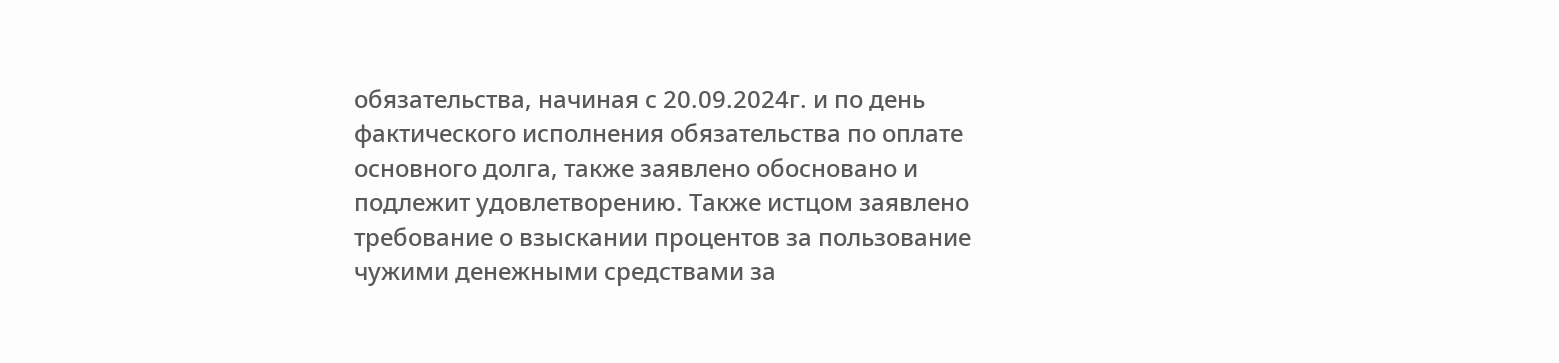обязательства, начиная с 20.09.2024г. и по день фактического исполнения обязательства по оплате основного долга, также заявлено обосновано и подлежит удовлетворению. Также истцом заявлено требование о взыскании процентов за пользование чужими денежными средствами за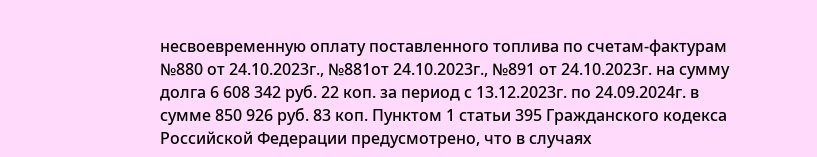несвоевременную оплату поставленного топлива по счетам-фактурам №880 от 24.10.2023г., №881от 24.10.2023г., №891 от 24.10.2023г. на сумму долга 6 608 342 руб. 22 коп. за период с 13.12.2023г. по 24.09.2024г. в сумме 850 926 руб. 83 коп. Пунктом 1 статьи 395 Гражданского кодекса Российской Федерации предусмотрено, что в случаях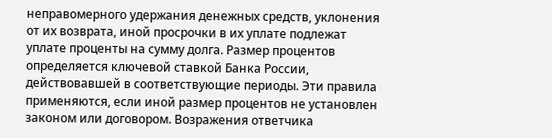неправомерного удержания денежных средств, уклонения от их возврата, иной просрочки в их уплате подлежат уплате проценты на сумму долга. Размер процентов определяется ключевой ставкой Банка России, действовавшей в соответствующие периоды. Эти правила применяются, если иной размер процентов не установлен законом или договором. Возражения ответчика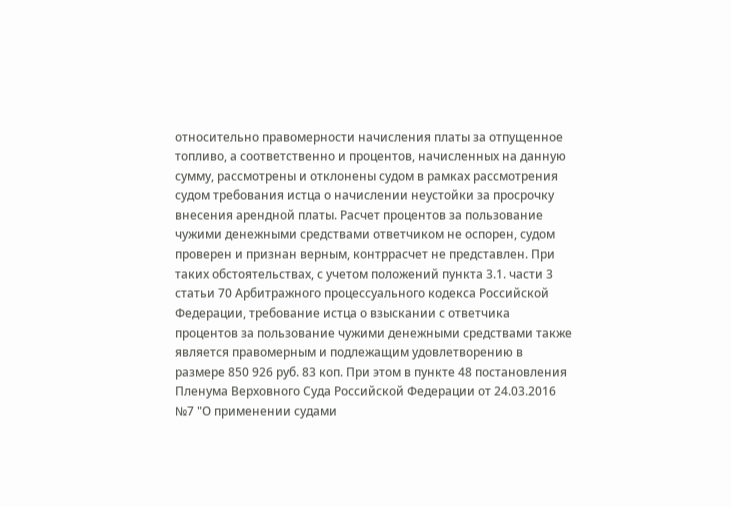относительно правомерности начисления платы за отпущенное топливо, а соответственно и процентов, начисленных на данную сумму, рассмотрены и отклонены судом в рамках рассмотрения судом требования истца о начислении неустойки за просрочку внесения арендной платы. Расчет процентов за пользование чужими денежными средствами ответчиком не оспорен, судом проверен и признан верным, контррасчет не представлен. При таких обстоятельствах, с учетом положений пункта 3.1. части 3 статьи 70 Арбитражного процессуального кодекса Российской Федерации, требование истца о взыскании с ответчика процентов за пользование чужими денежными средствами также является правомерным и подлежащим удовлетворению в размере 850 926 руб. 83 коп. При этом в пункте 48 постановления Пленума Верховного Суда Российской Федерации от 24.03.2016 №7 "О применении судами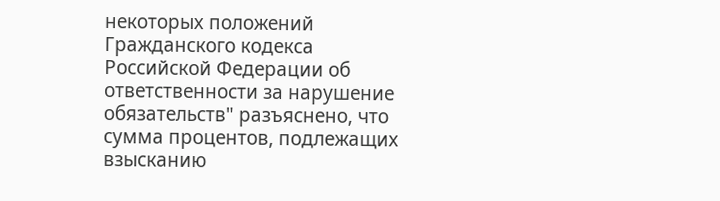некоторых положений Гражданского кодекса Российской Федерации об ответственности за нарушение обязательств" разъяснено, что сумма процентов, подлежащих взысканию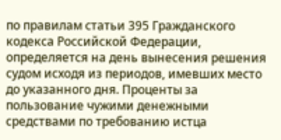по правилам статьи 395 Гражданского кодекса Российской Федерации, определяется на день вынесения решения судом исходя из периодов, имевших место до указанного дня. Проценты за пользование чужими денежными средствами по требованию истца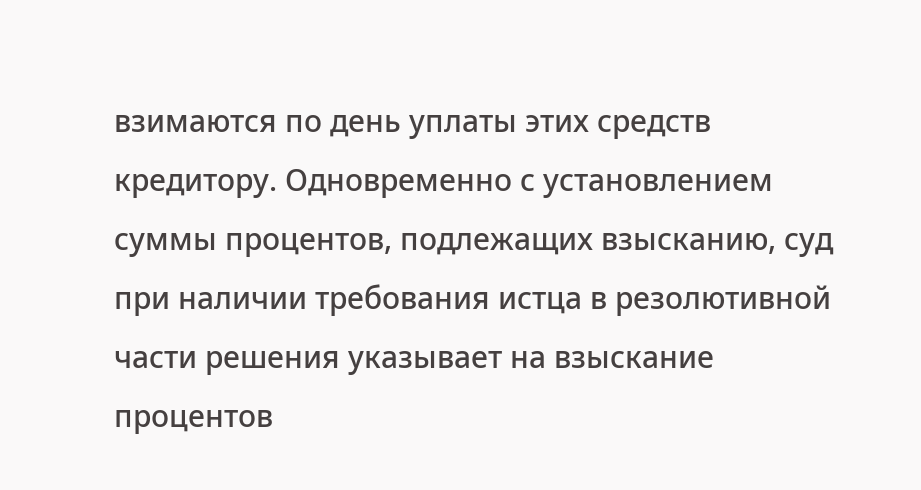взимаются по день уплаты этих средств кредитору. Одновременно с установлением суммы процентов, подлежащих взысканию, суд при наличии требования истца в резолютивной части решения указывает на взыскание процентов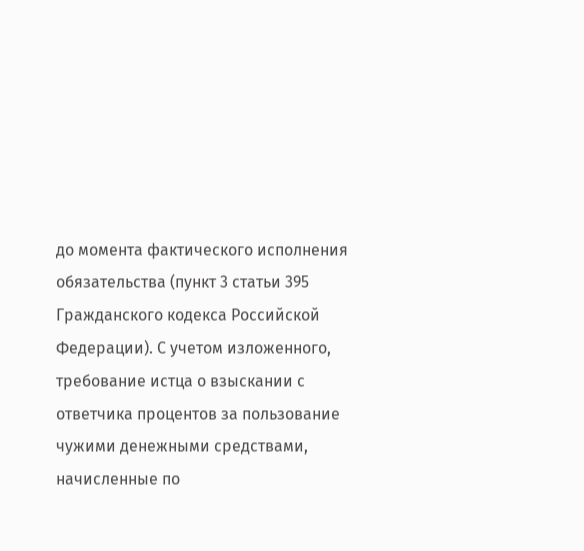до момента фактического исполнения обязательства (пункт 3 статьи 395 Гражданского кодекса Российской Федерации). С учетом изложенного, требование истца о взыскании с ответчика процентов за пользование чужими денежными средствами, начисленные по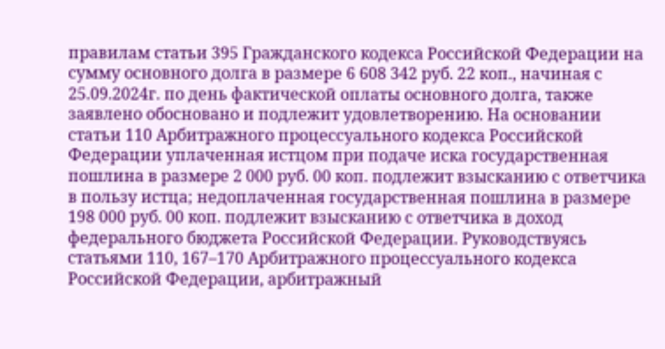правилам статьи 395 Гражданского кодекса Российской Федерации на сумму основного долга в размере 6 608 342 руб. 22 коп., начиная с 25.09.2024г. по день фактической оплаты основного долга, также заявлено обосновано и подлежит удовлетворению. На основании статьи 110 Арбитражного процессуального кодекса Российской Федерации уплаченная истцом при подаче иска государственная пошлина в размере 2 000 руб. 00 коп. подлежит взысканию с ответчика в пользу истца; недоплаченная государственная пошлина в размере 198 000 руб. 00 коп. подлежит взысканию с ответчика в доход федерального бюджета Российской Федерации. Руководствуясь статьями 110, 167–170 Арбитражного процессуального кодекса Российской Федерации, арбитражный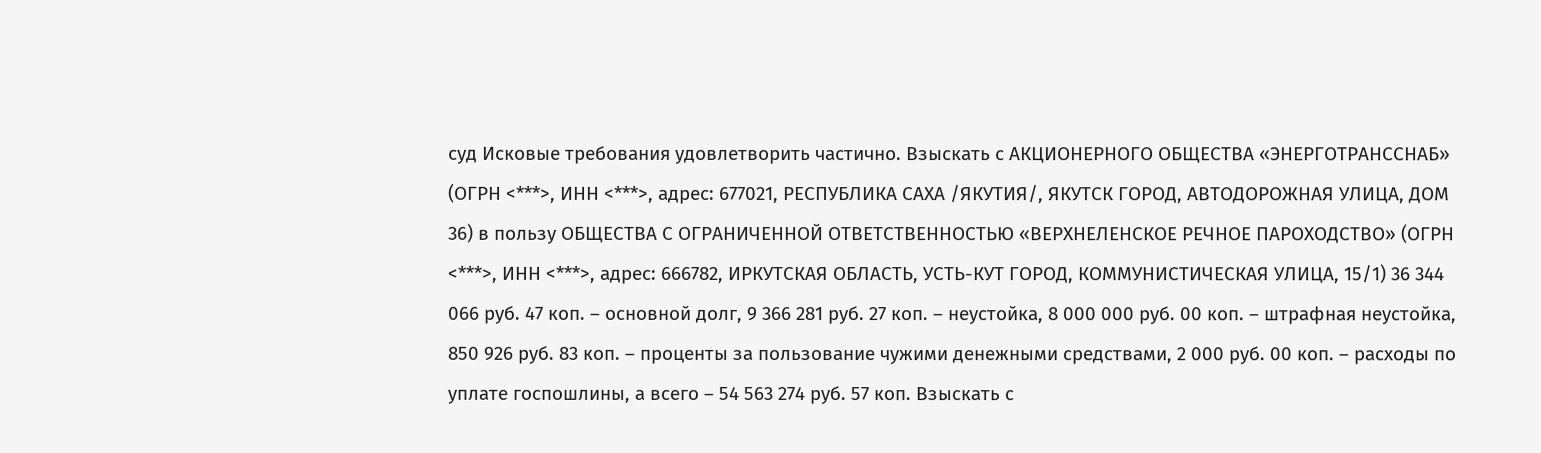суд Исковые требования удовлетворить частично. Взыскать с АКЦИОНЕРНОГО ОБЩЕСТВА «ЭНЕРГОТРАНССНАБ» (ОГРН <***>, ИНН <***>, адрес: 677021, РЕСПУБЛИКА САХА /ЯКУТИЯ/, ЯКУТСК ГОРОД, АВТОДОРОЖНАЯ УЛИЦА, ДОМ 36) в пользу ОБЩЕСТВА С ОГРАНИЧЕННОЙ ОТВЕТСТВЕННОСТЬЮ «ВЕРХНЕЛЕНСКОЕ РЕЧНОЕ ПАРОХОДСТВО» (ОГРН <***>, ИНН <***>, адрес: 666782, ИРКУТСКАЯ ОБЛАСТЬ, УСТЬ-КУТ ГОРОД, КОММУНИСТИЧЕСКАЯ УЛИЦА, 15/1) 36 344 066 руб. 47 коп. – основной долг, 9 366 281 руб. 27 коп. – неустойка, 8 000 000 руб. 00 коп. – штрафная неустойка, 850 926 руб. 83 коп. – проценты за пользование чужими денежными средствами, 2 000 руб. 00 коп. – расходы по уплате госпошлины, а всего – 54 563 274 руб. 57 коп. Взыскать с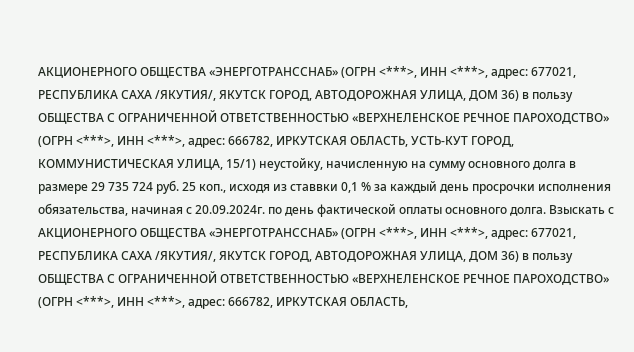АКЦИОНЕРНОГО ОБЩЕСТВА «ЭНЕРГОТРАНССНАБ» (ОГРН <***>, ИНН <***>, адрес: 677021, РЕСПУБЛИКА САХА /ЯКУТИЯ/, ЯКУТСК ГОРОД, АВТОДОРОЖНАЯ УЛИЦА, ДОМ 36) в пользу ОБЩЕСТВА С ОГРАНИЧЕННОЙ ОТВЕТСТВЕННОСТЬЮ «ВЕРХНЕЛЕНСКОЕ РЕЧНОЕ ПАРОХОДСТВО» (ОГРН <***>, ИНН <***>, адрес: 666782, ИРКУТСКАЯ ОБЛАСТЬ, УСТЬ-КУТ ГОРОД, КОММУНИСТИЧЕСКАЯ УЛИЦА, 15/1) неустойку, начисленную на сумму основного долга в размере 29 735 724 руб. 25 коп., исходя из ставвки 0,1 % за каждый день просрочки исполнения обязательства, начиная с 20.09.2024г. по день фактической оплаты основного долга. Взыскать с АКЦИОНЕРНОГО ОБЩЕСТВА «ЭНЕРГОТРАНССНАБ» (ОГРН <***>, ИНН <***>, адрес: 677021, РЕСПУБЛИКА САХА /ЯКУТИЯ/, ЯКУТСК ГОРОД, АВТОДОРОЖНАЯ УЛИЦА, ДОМ 36) в пользу ОБЩЕСТВА С ОГРАНИЧЕННОЙ ОТВЕТСТВЕННОСТЬЮ «ВЕРХНЕЛЕНСКОЕ РЕЧНОЕ ПАРОХОДСТВО» (ОГРН <***>, ИНН <***>, адрес: 666782, ИРКУТСКАЯ ОБЛАСТЬ,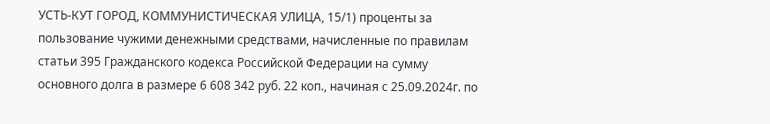УСТЬ-КУТ ГОРОД, КОММУНИСТИЧЕСКАЯ УЛИЦА, 15/1) проценты за пользование чужими денежными средствами, начисленные по правилам статьи 395 Гражданского кодекса Российской Федерации на сумму основного долга в размере 6 608 342 руб. 22 коп., начиная с 25.09.2024г. по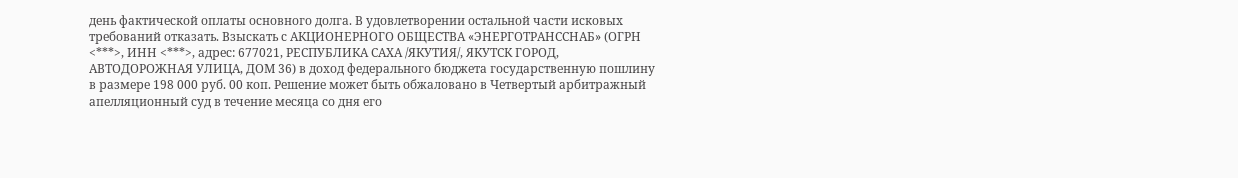день фактической оплаты основного долга. В удовлетворении остальной части исковых требований отказать. Взыскать с АКЦИОНЕРНОГО ОБЩЕСТВА «ЭНЕРГОТРАНССНАБ» (ОГРН <***>, ИНН <***>, адрес: 677021, РЕСПУБЛИКА САХА /ЯКУТИЯ/, ЯКУТСК ГОРОД, АВТОДОРОЖНАЯ УЛИЦА, ДОМ 36) в доход федерального бюджета государственную пошлину в размере 198 000 руб. 00 коп. Решение может быть обжаловано в Четвертый арбитражный апелляционный суд в течение месяца со дня его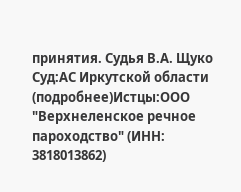принятия. Судья В.А. Щуко Суд:АС Иркутской области (подробнее)Истцы:ООО "Верхнеленское речное пароходство" (ИНН: 3818013862)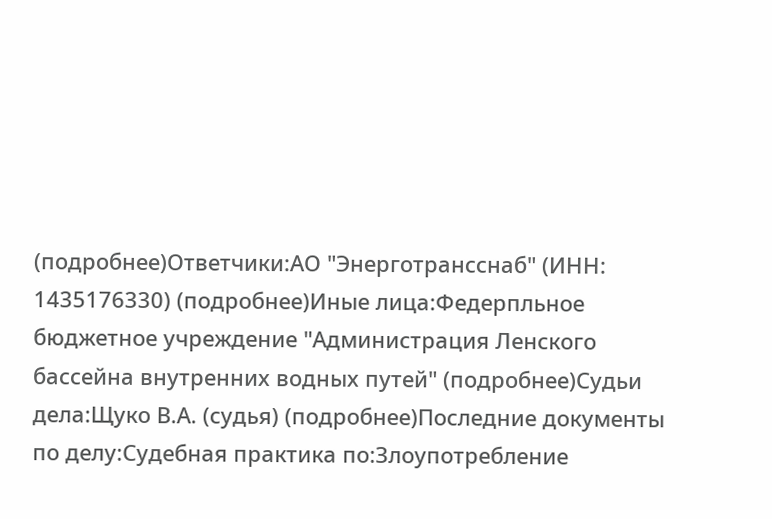(подробнее)Ответчики:АО "Энерготрансснаб" (ИНН: 1435176330) (подробнее)Иные лица:Федерпльное бюджетное учреждение "Администрация Ленского бассейна внутренних водных путей" (подробнее)Судьи дела:Щуко В.А. (судья) (подробнее)Последние документы по делу:Судебная практика по:Злоупотребление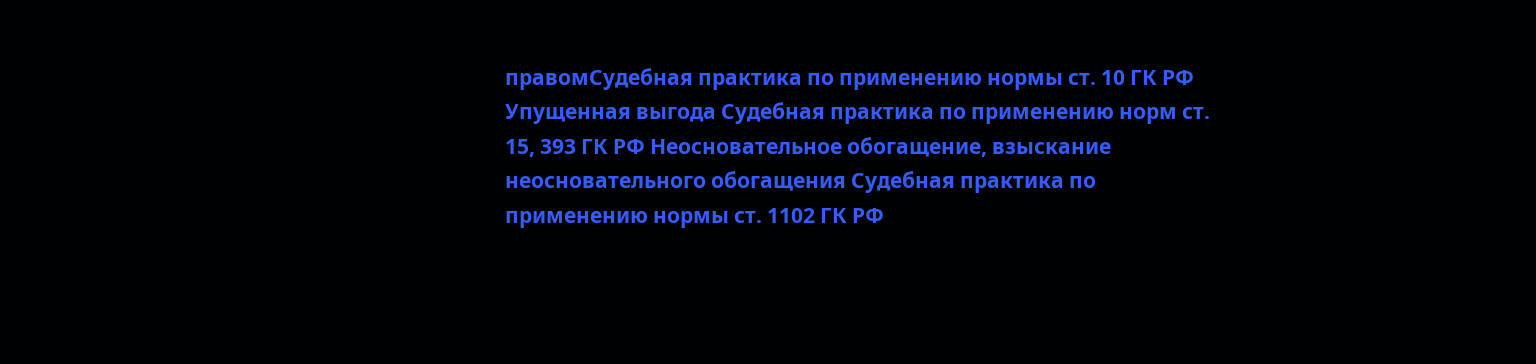правомСудебная практика по применению нормы ст. 10 ГК РФ Упущенная выгода Судебная практика по применению норм ст. 15, 393 ГК РФ Неосновательное обогащение, взыскание неосновательного обогащения Судебная практика по применению нормы ст. 1102 ГК РФ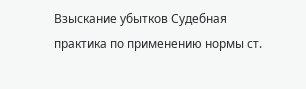Взыскание убытков Судебная практика по применению нормы ст.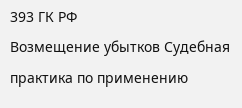393 ГК РФ
Возмещение убытков Судебная практика по применению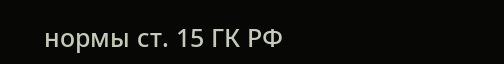нормы ст. 15 ГК РФ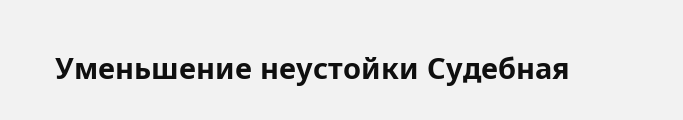Уменьшение неустойки Судебная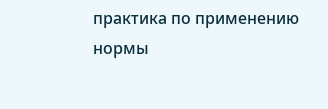практика по применению нормы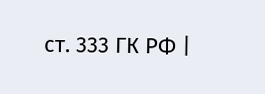ст. 333 ГК РФ |